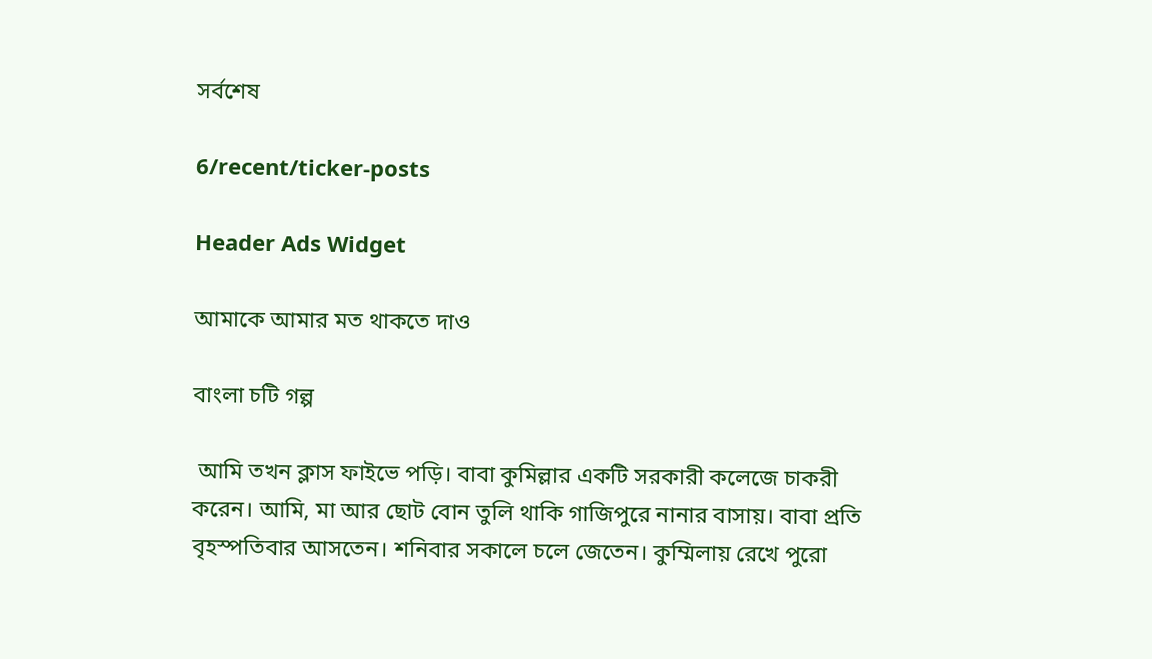সর্বশেষ

6/recent/ticker-posts

Header Ads Widget

আমাকে আমার মত থাকতে দাও

বাংলা চটি গল্প

 আমি তখন ক্লাস ফাইভে পড়ি। বাবা কুমিল্লার একটি সরকারী কলেজে চাকরী করেন। আমি, মা আর ছোট বোন তুলি থাকি গাজিপুরে নানার বাসায়। বাবা প্রতি বৃহস্পতিবার আসতেন। শনিবার সকালে চলে জেতেন। কুম্মিলায় রেখে পুরো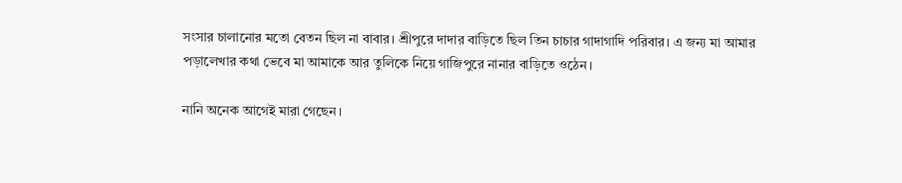সংসার চালানোর মতো বেতন ছিল না বাবার। শ্রীপুরে দাদার বাড়িতে ছিল তিন চাচার গাদাগাদি পরিবার। এ জন্য মা আমার পড়ালেখার কথা ভেবে মা আমাকে আর তুলিকে নিয়ে গাজিপুরে নানার বাড়িতে ওঠেন।

নানি অনেক আগেই মারা গেছেন।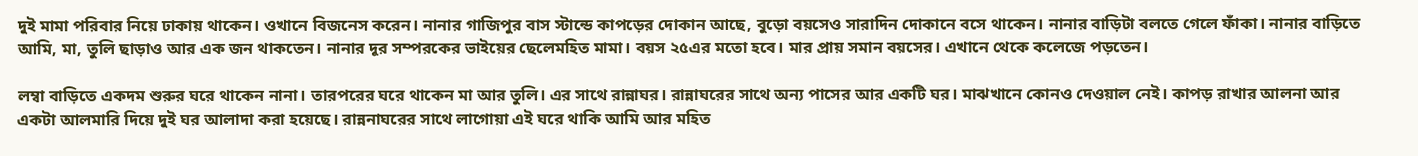দুই মামা পরিবার নিয়ে ঢাকায় থাকেন। ওখানে বিজনেস করেন। নানার গাজিপুর বাস স্টান্ডে কাপড়ের দোকান আছে, বুড়ো বয়সেও সারাদিন দোকানে বসে থাকেন। নানার বাড়িটা বলতে গেলে ফাঁকা। নানার বাড়িতে আমি, মা, তুলি ছাড়াও আর এক জন থাকতেন। নানার দূর সম্পরকের ভাইয়ের ছেলেমহিত মামা। বয়স ২৫এর মতো হবে। মার প্রায় সমান বয়সের। এখানে থেকে কলেজে পড়তেন।

লম্বা বাড়িতে একদম শুরুর ঘরে থাকেন নানা। তারপরের ঘরে থাকেন মা আর তুলি। এর সাথে রান্নাঘর। রান্নাঘরের সাথে অন্য পাসের আর একটি ঘর। মাঝখানে কোনও দেওয়াল নেই। কাপড় রাখার আলনা আর একটা আলমারি দিয়ে দুই ঘর আলাদা করা হয়েছে। রান্ননাঘরের সাথে লাগোয়া এই ঘরে থাকি আমি আর মহিত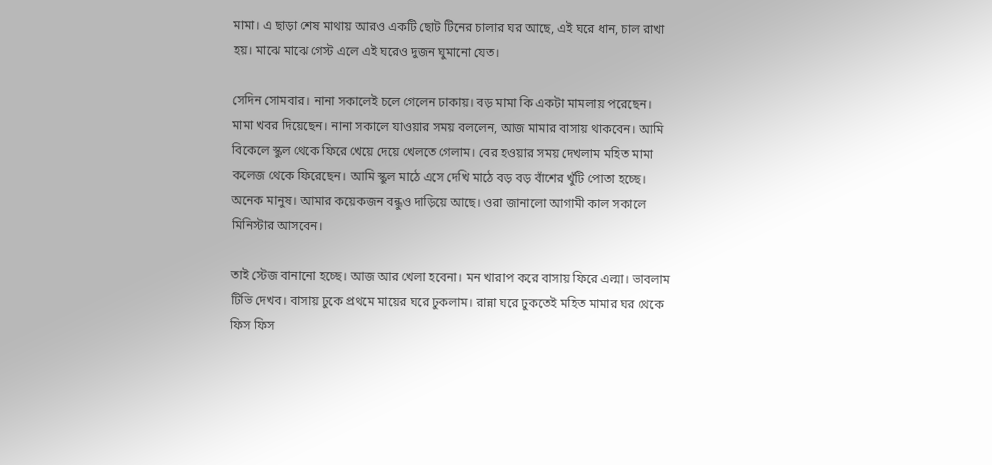মামা। এ ছাড়া শেষ মাথায় আরও একটি ছোট টিনের চালার ঘর আছে, এই ঘরে ধান, চাল রাখা হয়। মাঝে মাঝে গেস্ট এলে এই ঘরেও দুজন ঘুমানো যেত।

সেদিন সোমবার। নানা সকালেই চলে গেলেন ঢাকায়। বড় মামা কি একটা মামলায় পরেছেন। মামা খবর দিয়েছেন। নানা সকালে যাওয়ার সময় বললেন, আজ মামার বাসায় থাকবেন। আমি বিকেলে স্কুল থেকে ফিরে খেয়ে দেয়ে খেলতে গেলাম। বের হওয়ার সময় দেখলাম মহিত মামা কলেজ থেকে ফিরেছেন। আমি স্কুল মাঠে এসে দেখি মাঠে বড় বড় বাঁশের খুঁটি পোতা হচ্ছে। অনেক মানুষ। আমার কয়েকজন বন্ধুও দাড়িয়ে আছে। ওরা জানালো আগামী কাল সকালে মিনিস্টার আসবেন।

তাই স্টেজ বানানো হচ্ছে। আজ আর খেলা হবেনা। মন খারাপ করে বাসায় ফিরে এল্মা। ভাবলাম টিভি দেখব। বাসায় ঢুকে প্রথমে মায়ের ঘরে ঢুকলাম। রান্না ঘরে ঢুকতেই মহিত মামার ঘর থেকে ফিস ফিস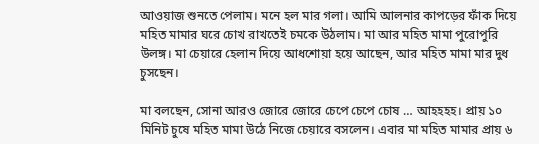আওয়াজ শুনতে পেলাম। মনে হল মার গলা। আমি আলনার কাপড়ের ফাঁক দিয়ে মহিত মামার ঘরে চোখ রাখতেই চমকে উঠলাম। মা আর মহিত মামা পুরোপুরি উলঙ্গ। মা চেয়ারে হেলান দিয়ে আধশোয়া হয়ে আছেন, আর মহিত মামা মার দুধ চুসছেন।

মা বলছেন, সোনা আরও জোরে জোরে চেপে চেপে চোষ … আহহহহ। প্রায় ১০ মিনিট চুষে মহিত মামা উঠে নিজে চেয়ারে বসলেন। এবার মা মহিত মামার প্রায় ৬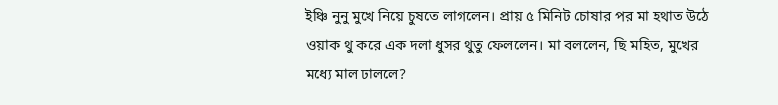ইঞ্চি নুনু মুখে নিয়ে চুষতে লাগলেন। প্রায় ৫ মিনিট চোষার পর মা হথাত উঠে ওয়াক থু করে এক দলা ধুসর থুতু ফেললেন। মা বললেন, ছি মহিত, মুখের মধ্যে মাল ঢাললে?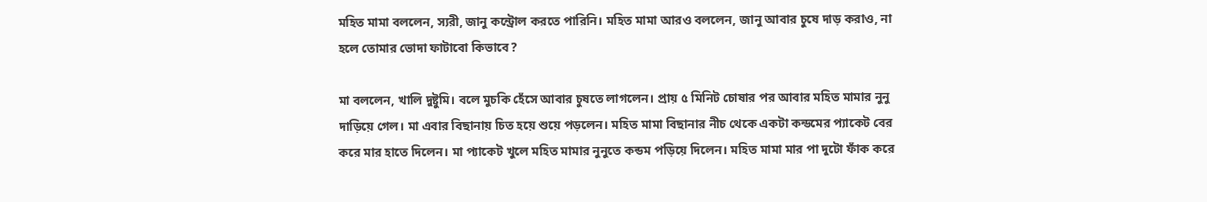মহিত মামা বললেন, স্যরী, জানু কন্ট্রোল করতে পারিনি। মহিত মামা আরও বললেন, জানু আবার চুষে দাড় করাও, না হলে তোমার ভোদা ফাটাবো কিভাবে?

মা বললেন, খালি দুষ্টুমি। বলে মুচকি হেঁসে আবার চুষতে লাগলেন। প্রায় ৫ মিনিট চোষার পর আবার মহিত মামার নুনু দাড়িয়ে গেল। মা এবার বিছানায় চিত হয়ে শুয়ে পড়লেন। মহিত মামা বিছানার নীচ থেকে একটা কন্ডমের প্যাকেট বের করে মার হাতে দিলেন। মা প্যাকেট খুলে মহিত মামার নুনুতে কন্ডম পড়িয়ে দিলেন। মহিত মামা মার পা দুটো ফাঁক করে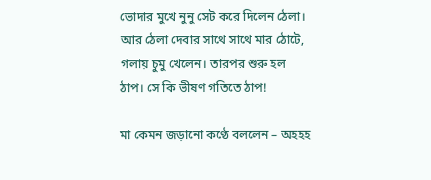ভোদার মুখে নুনু সেট করে দিলেন ঠেলা। আর ঠেলা দেবার সাথে সাথে মার ঠোটে, গলায় চুমু খেলেন। তারপর শুরু হল ঠাপ। সে কি ভীষণ গতিতে ঠাপ!

মা কেমন জড়ানো কণ্ঠে বললেন – অহহহ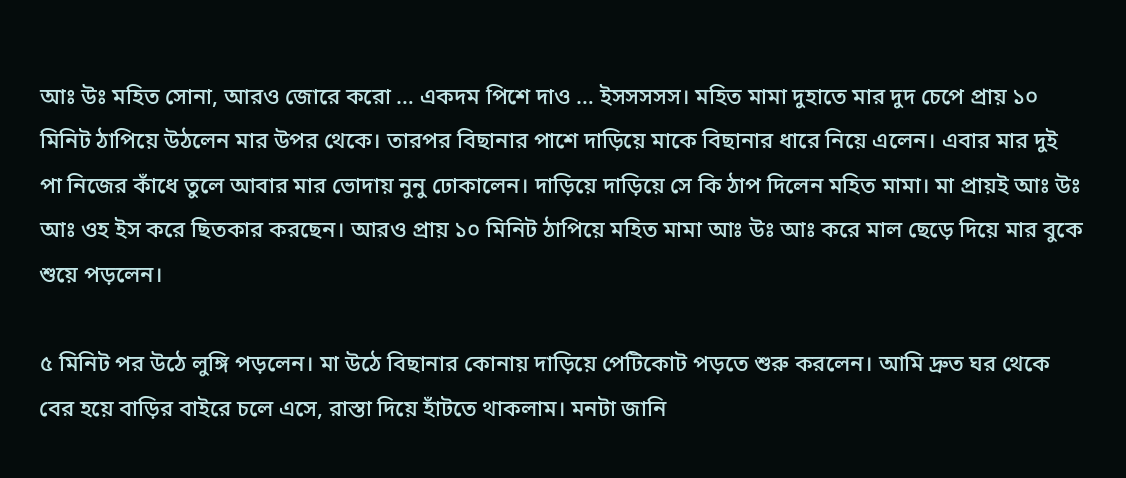আঃ উঃ মহিত সোনা, আরও জোরে করো … একদম পিশে দাও … ইসসসসস। মহিত মামা দুহাতে মার দুদ চেপে প্রায় ১০ মিনিট ঠাপিয়ে উঠলেন মার উপর থেকে। তারপর বিছানার পাশে দাড়িয়ে মাকে বিছানার ধারে নিয়ে এলেন। এবার মার দুই পা নিজের কাঁধে তুলে আবার মার ভোদায় নুনু ঢোকালেন। দাড়িয়ে দাড়িয়ে সে কি ঠাপ দিলেন মহিত মামা। মা প্রায়ই আঃ উঃ আঃ ওহ ইস করে ছিতকার করছেন। আরও প্রায় ১০ মিনিট ঠাপিয়ে মহিত মামা আঃ উঃ আঃ করে মাল ছেড়ে দিয়ে মার বুকে শুয়ে পড়লেন।

৫ মিনিট পর উঠে লুঙ্গি পড়লেন। মা উঠে বিছানার কোনায় দাড়িয়ে পেটিকোট পড়তে শুরু করলেন। আমি দ্রুত ঘর থেকে বের হয়ে বাড়ির বাইরে চলে এসে, রাস্তা দিয়ে হাঁটতে থাকলাম। মনটা জানি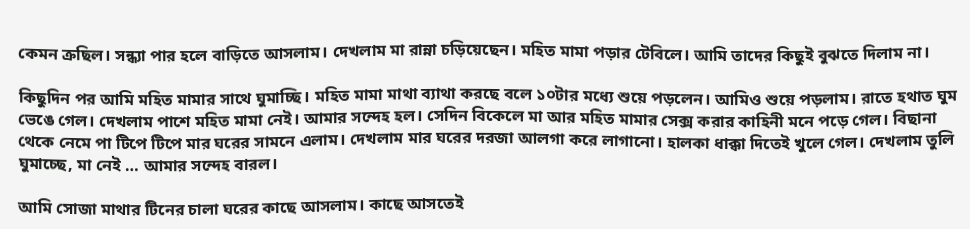কেমন ক্রছিল। সন্ধ্যা পার হলে বাড়িতে আসলাম। দেখলাম মা রান্না চড়িয়েছেন। মহিত মামা পড়ার টেবিলে। আমি তাদের কিছুই বুঝতে দিলাম না।

কিছুদিন পর আমি মহিত মামার সাথে ঘুমাচ্ছি। মহিত মামা মাথা ব্যাথা করছে বলে ১০টার মধ্যে শুয়ে পড়লেন। আমিও শুয়ে পড়লাম। রাতে হথাত ঘুম ভেঙে গেল। দেখলাম পাশে মহিত মামা নেই। আমার সন্দেহ হল। সেদিন বিকেলে মা আর মহিত মামার সেক্স করার কাহিনী মনে পড়ে গেল। বিছানা থেকে নেমে পা টিপে টিপে মার ঘরের সামনে এলাম। দেখলাম মার ঘরের দরজা আলগা করে লাগানো। হালকা ধাক্কা দিতেই খুলে গেল। দেখলাম তুলি ঘুমাচ্ছে, মা নেই … আমার সন্দেহ বারল।

আমি সোজা মাথার টিনের চালা ঘরের কাছে আসলাম। কাছে আসতেই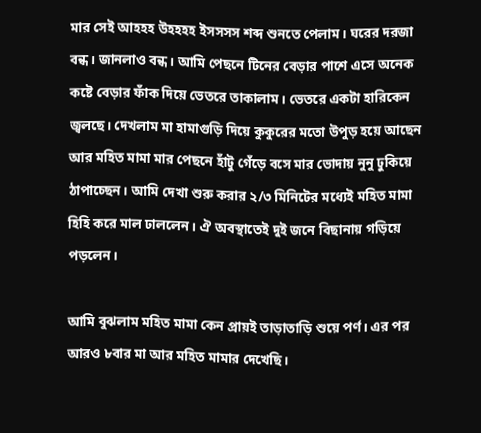মার সেই আহহহ উহহহহ ইসসসস শব্দ শুনতে পেলাম। ঘরের দরজা বন্ধ। জানলাও বন্ধ। আমি পেছনে টিনের বেড়ার পাশে এসে অনেক কষ্টে বেড়ার ফাঁক দিয়ে ভেতরে তাকালাম। ভেতরে একটা হারিকেন জ্বলছে। দেখলাম মা হামাগুড়ি দিয়ে কুকুরের মতো উপুড় হয়ে আছেন আর মহিত মামা মার পেছনে হাঁটু গেঁড়ে বসে মার ভোদায় নুনু ঢুকিয়ে ঠাপাচ্ছেন। আমি দেখা শুরু করার ২/৩ মিনিটের মধ্যেই মহিত মামা হিহি করে মাল ঢাললেন। ঐ অবস্থাতেই দুই জনে বিছানায় গড়িয়ে পড়লেন।

আমি বুঝলাম মহিত মামা কেন প্রায়ই তাড়াতাড়ি শুয়ে পর্ণ। এর পর আরও ৮বার মা আর মহিত মামার দেখেছি।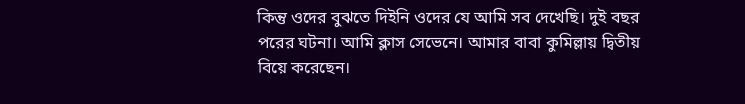কিন্তু ওদের বুঝতে দিইনি ওদের যে আমি সব দেখেছি। দুই বছর পরের ঘটনা। আমি ক্লাস সেভেনে। আমার বাবা কুমিল্লায় দ্বিতীয় বিয়ে করেছেন।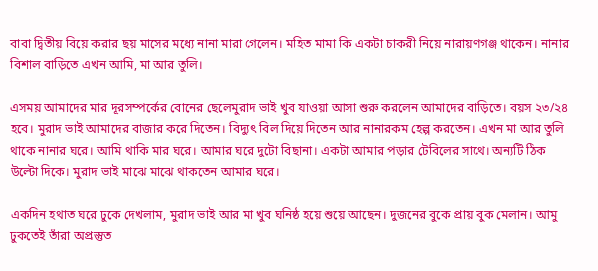বাবা দ্বিতীয় বিয়ে করার ছয় মাসের মধ্যে নানা মারা গেলেন। মহিত মামা কি একটা চাকরী নিয়ে নারায়ণগঞ্জ থাকেন। নানার বিশাল বাড়িতে এখন আমি, মা আর তুলি।

এসময় আমাদের মার দূরসম্পর্কের বোনের ছেলেমুরাদ ভাই খুব যাওয়া আসা শুরু করলেন আমাদের বাড়িতে। বয়স ২৩/২৪ হবে। মুরাদ ভাই আমাদের বাজার করে দিতেন। বিদ্যুৎ বিল দিয়ে দিতেন আর নানারকম হেল্প করতেন। এখন মা আর তুলি থাকে নানার ঘরে। আমি থাকি মার ঘরে। আমার ঘরে দুটো বিছানা। একটা আমার পড়ার টেবিলের সাথে। অন্যটি ঠিক উল্টো দিকে। মুরাদ ভাই মাঝে মাঝে থাকতেন আমার ঘরে।

একদিন হথাত ঘরে ঢুকে দেখলাম, মুরাদ ভাই আর মা খুব ঘনিষ্ঠ হয়ে শুয়ে আছেন। দুজনের বুকে প্রায় বুক মেলান। আমু ঢুকতেই তাঁরা অপ্রস্তুত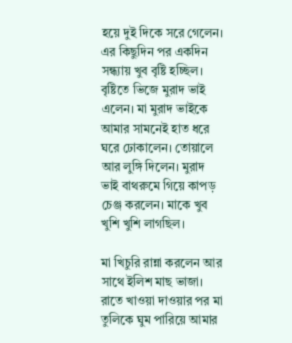হয়ে দুই দিকে সরে গেলেন। এর কিছুদিন পর একদিন সন্ধ্যায় খুব বৃষ্টি হচ্ছিল। বৃষ্টিতে ভিজে মুরাদ ভাই এলেন। মা মুরাদ ভাইকে আমার সামনেই হাত ধরে ঘরে ঢোকালেন। তোয়ালে আর লুঙ্গি দিলেন। মুরাদ ভাই বাথরুমে গিয়ে কাপড় চেঞ্জ করলেন। মাকে খুব খুশি খুশি লাগছিল।

মা খিচুরি রান্না করলেন আর সাথে ইলিশ মাছ ভাজা। রাতে খাওয়া দাওয়ার পর মা তুলিকে ঘুম পারিয়ে আমার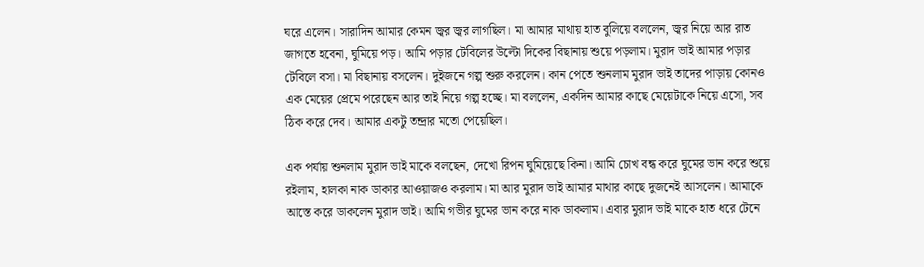ঘরে এলেন। সারাদিন আমার কেমন জ্বর জ্বর লাগছিল। মা আমার মাথায় হাত বুলিয়ে বললেন, জ্বর নিয়ে আর রাত জাগতে হবেনা, ঘুমিয়ে পড়। আমি পড়ার টেবিলের উল্টো দিকের বিছানায় শুয়ে পড়লাম। মুরাদ ভাই আমার পড়ার টেবিলে বসা। মা বিছানায় বসলেন। দুইজনে গল্প শুরু করলেন। কান পেতে শুনলাম মুরাদ ভাই তাদের পাড়ায় কোনও এক মেয়ের প্রেমে পরেছেন আর তাই নিয়ে গল্প হচ্ছে। মা বললেন, একদিন আমার কাছে মেয়েটাকে নিয়ে এসো, সব ঠিক করে দেব। আমার একটু তন্দ্রার মতো পেয়েছিল।

এক পর্যায় শুনলাম মুরাদ ভাই মাকে বলছেন, দেখো রিপন ঘুমিয়েছে কিনা। আমি চোখ বন্ধ করে ঘুমের ভান করে শুয়ে রইলাম, হালকা নাক ডাকার আওয়াজও করলাম। মা আর মুরাদ ভাই আমার মাথার কাছে দুজনেই আসলেন। আমাকে আস্তে করে ডাকলেন মুরাদ ভাই। আমি গভীর ঘুমের ভান করে নাক ডাকলাম। এবার মুরাদ ভাই মাকে হাত ধরে টেনে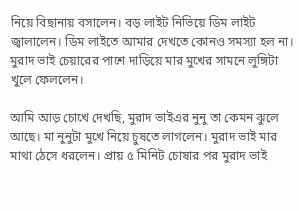নিয়ে বিছানায় বসালেন। বড় লাইট নিভিয়ে ডিম লাইট জ্বালালেন। ডিম লাইতে আমার দেখতে কোনও সমস্যা হল না। মুরাদ ভাই চেয়ারের পাশে দাড়িয়ে মার মুখের সামনে লুঙ্গিটা খুলে ফেললেন।

আমি আড় চোখে দেখছি, মুরাদ ভাইএর নুনু তা কেমন ঝুলে আছে। মা নুনুটা মুখে নিয়ে চুষতে লাগলেন। মুরাদ ভাই মার মাথা ঠেসে ধরলেন। প্রায় ৫ মিনিট চোষার পর মুরাদ ভাই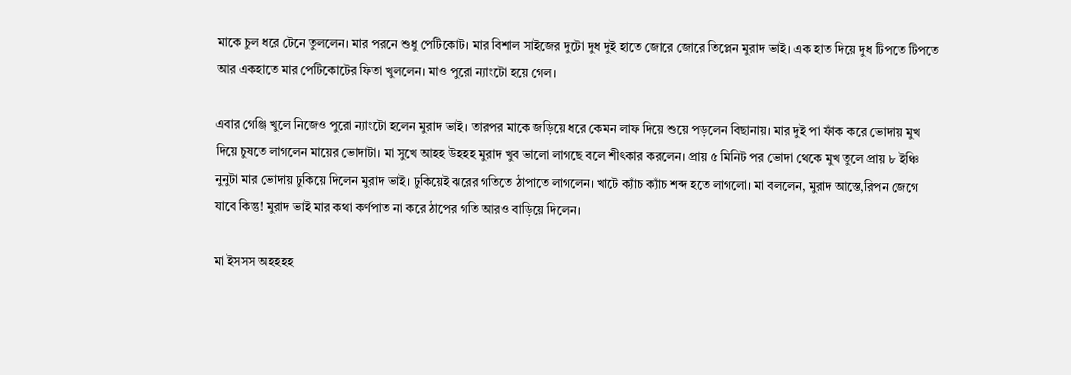মাকে চুল ধরে টেনে তুললেন। মার পরনে শুধু পেটিকোট। মার বিশাল সাইজের দুটো দুধ দুই হাতে জোরে জোরে তিপ্লেন মুরাদ ভাই। এক হাত দিয়ে দুধ টিপতে টিপতে আর একহাতে মার পেটিকোটের ফিতা খুললেন। মাও পুরো ন্যাংটো হয়ে গেল।

এবার গেঞ্জি খুলে নিজেও পুরো ন্যাংটো হলেন মুরাদ ভাই। তারপর মাকে জড়িয়ে ধরে কেমন লাফ দিয়ে শুয়ে পড়লেন বিছানায়। মার দুই পা ফাঁক করে ভোদায় মুখ দিয়ে চুষতে লাগলেন মায়ের ভোদাটা। মা সুখে আহহ উহহহ মুরাদ খুব ভালো লাগছে বলে শীৎকার করলেন। প্রায় ৫ মিনিট পর ভোদা থেকে মুখ তুলে প্রায় ৮ ইঞ্চি নুনুটা মার ভোদায় ঢুকিয়ে দিলেন মুরাদ ভাই। ঢুকিয়েই ঝরের গতিতে ঠাপাতে লাগলেন। খাটে ক্যাঁচ ক্যাঁচ শব্দ হতে লাগলো। মা বললেন, মুরাদ আস্তে,রিপন জেগে যাবে কিন্তু! মুরাদ ভাই মার কথা কর্ণপাত না করে ঠাপের গতি আরও বাড়িয়ে দিলেন।

মা ইসসস অহহহহ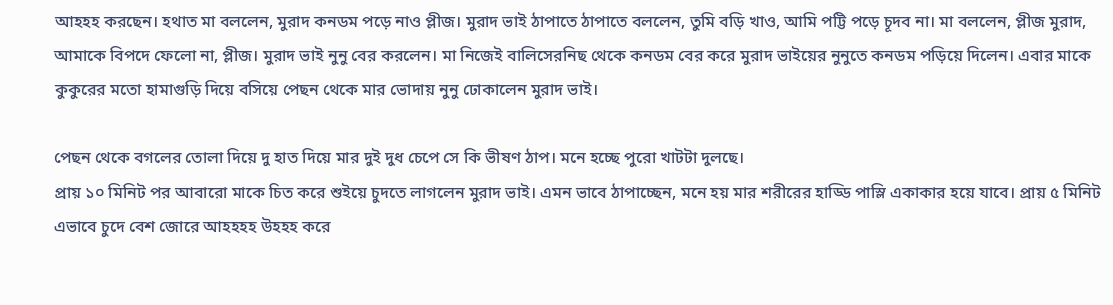আহহহ করছেন। হথাত মা বললেন, মুরাদ কনডম পড়ে নাও প্লীজ। মুরাদ ভাই ঠাপাতে ঠাপাতে বললেন, তুমি বড়ি খাও, আমি পট্টি পড়ে চূদব না। মা বললেন, প্লীজ মুরাদ, আমাকে বিপদে ফেলো না, প্লীজ। মুরাদ ভাই নুনু বের করলেন। মা নিজেই বালিসেরনিছ থেকে কনডম বের করে মুরাদ ভাইয়ের নুনুতে কনডম পড়িয়ে দিলেন। এবার মাকে কুকুরের মতো হামাগুড়ি দিয়ে বসিয়ে পেছন থেকে মার ভোদায় নুনু ঢোকালেন মুরাদ ভাই।

পেছন থেকে বগলের তোলা দিয়ে দু হাত দিয়ে মার দুই দুধ চেপে সে কি ভীষণ ঠাপ। মনে হচ্ছে পুরো খাটটা দুলছে।
প্রায় ১০ মিনিট পর আবারো মাকে চিত করে শুইয়ে চুদতে লাগলেন মুরাদ ভাই। এমন ভাবে ঠাপাচ্ছেন, মনে হয় মার শরীরের হাড্ডি পাস্লি একাকার হয়ে যাবে। প্রায় ৫ মিনিট এভাবে চুদে বেশ জোরে আহহহহ উহহহ করে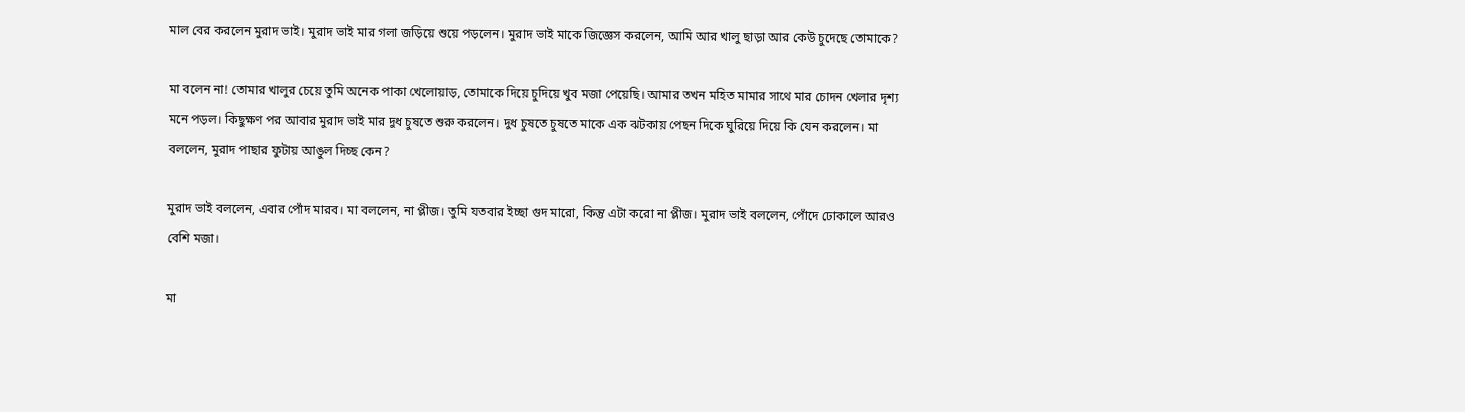মাল বের করলেন মুরাদ ভাই। মুরাদ ভাই মার গলা জড়িয়ে শুয়ে পড়লেন। মুরাদ ভাই মাকে জিজ্ঞেস করলেন, আমি আর খালু ছাড়া আর কেউ চুদেছে তোমাকে?

মা বলেন না! তোমার খালুর চেয়ে তুমি অনেক পাকা খেলোয়াড়, তোমাকে দিয়ে চুদিয়ে খুব মজা পেয়েছি। আমার তখন মহিত মামার সাথে মার চোদন খেলার দৃশ্য মনে পড়ল। কিছুক্ষণ পর আবার মুরাদ ভাই মার দুধ চুষতে শুরু করলেন। দুধ চুষতে চুষতে মাকে এক ঝটকায় পেছন দিকে ঘুরিয়ে দিয়ে কি যেন করলেন। মা বললেন, মুরাদ পাছার ফুটায় আঙুল দিচ্ছ কেন?

মুরাদ ভাই বললেন, এবার পোঁদ মারব। মা বললেন, না প্লীজ। তুমি যতবার ইচ্ছা গুদ মারো, কিন্তু এটা করো না প্লীজ। মুরাদ ভাই বললেন, পোঁদে ঢোকালে আরও বেশি মজা।

মা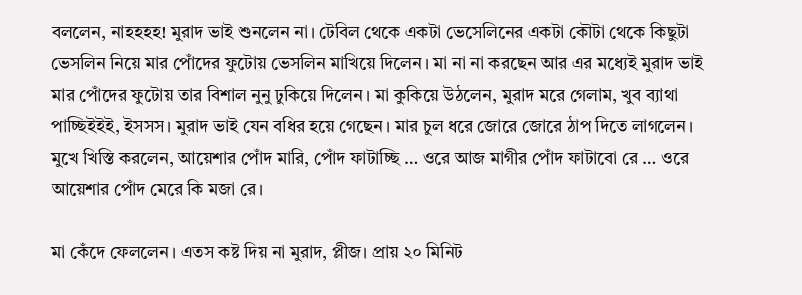বললেন, নাহহহহ! মুরাদ ভাই শুনলেন না। টেবিল থেকে একটা ভেসেলিনের একটা কৌটা থেকে কিছুটা ভেসলিন নিয়ে মার পোঁদের ফুটোয় ভেসলিন মাখিয়ে দিলেন। মা না না করছেন আর এর মধ্যেই মুরাদ ভাই মার পোঁদের ফুটোয় তার বিশাল নুনু ঢুকিয়ে দিলেন। মা কুকিয়ে উঠলেন, মুরাদ মরে গেলাম, খুব ব্যাথা পাচ্ছিইইই, ইসসস। মুরাদ ভাই যেন বধির হয়ে গেছেন। মার চুল ধরে জোরে জোরে ঠাপ দিতে লাগলেন। মুখে খিস্তি করলেন, আয়েশার পোঁদ মারি, পোঁদ ফাটাচ্ছি … ওরে আজ মাগীর পোঁদ ফাটাবো রে … ওরে আয়েশার পোঁদ মেরে কি মজা রে।

মা কেঁদে ফেললেন। এতস কষ্ট দিয় না মুরাদ, প্লীজ। প্রায় ২০ মিনিট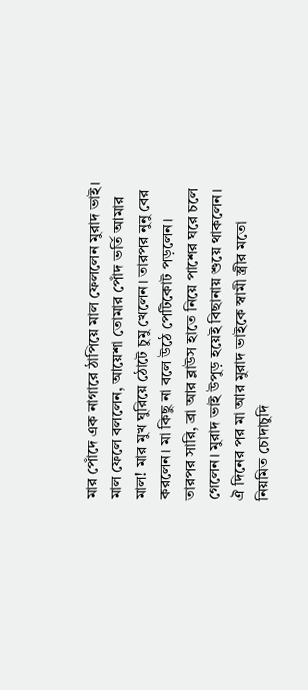মার পোঁদে এক নাগারে ঠাপিয়ে মাল ফেললেন মুরাদ ভাই। মাল ফেলে বললেন, আয়েশা তোমার পোঁদ ভর্তি আমার মাল! মার মুখ ঘুরিয়ে ঠোটে চুমু খেলেন। তারপর নুনু বের করলেন। মা কিছু না বলে উঠে পেটিকোট পড়লেন। তারপর সারি, ব্রা আর ব্লাউস হাতে নিয়ে পাশের ঘরে চলে গেলেন। মুরাদ ভাই উপুড় হয়েই বিছানায় শুয়ে থাকলেন। ঐ দিনের পর মা আর মুরাদ ভাইকে স্বামী স্ত্রীর মতো নিয়মিত চোদাচুদি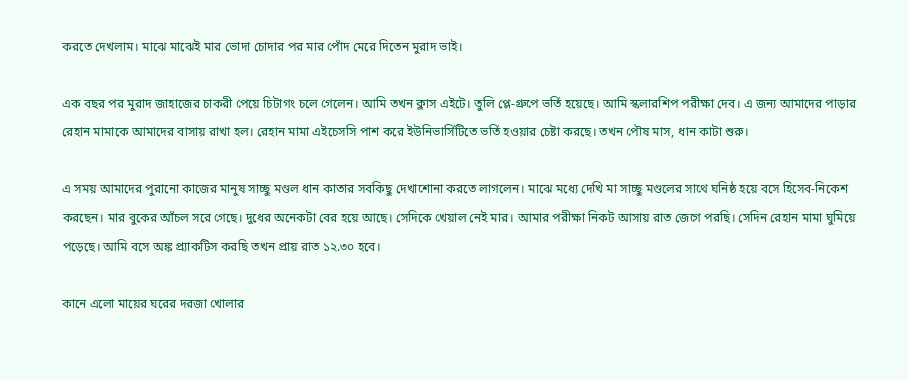করতে দেখলাম। মাঝে মাঝেই মার ভোদা চোদার পর মার পোঁদ মেরে দিতেন মুরাদ ভাই।

এক বছর পর মুরাদ জাহাজের চাকরী পেয়ে চিটাগং চলে গেলেন। আমি তখন ক্লাস এইটে। তুলি প্লে-গ্রুপে ভর্তি হয়েছে। আমি স্কলারশিপ পরীক্ষা দেব। এ জন্য আমাদের পাড়ার রেহান মামাকে আমাদের বাসায় রাখা হল। রেহান মামা এইচেসসি পাশ করে ইউনিভার্সিটিতে ভর্তি হওয়ার চেষ্টা করছে। তখন পৌষ মাস, ধান কাটা শুরু।

এ সময় আমাদের পুরানো কাজের মানুষ সাচ্ছু মণ্ডল ধান কাতার সবকিছু দেখাশোনা করতে লাগলেন। মাঝে মধ্যে দেখি মা সাচ্ছু মণ্ডলের সাথে ঘনিষ্ঠ হয়ে বসে হিসেব-নিকেশ করছেন। মার বুকের আঁচল সরে গেছে। দুধের অনেকটা বের হয়ে আছে। সেদিকে খেয়াল নেই মার। আমার পরীক্ষা নিকট আসায় রাত জেগে পরছি। সেদিন রেহান মামা ঘুমিয়ে পড়েছে। আমি বসে অঙ্ক প্র্যাকটিস করছি তখন প্রায় রাত ১২.৩০ হবে।

কানে এলো মায়ের ঘরের দরজা খোলার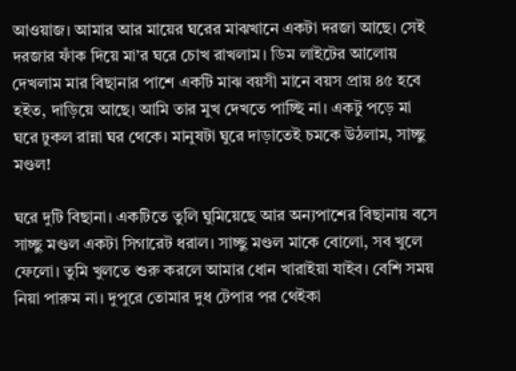আওয়াজ। আমার আর মায়ের ঘরের মাঝখানে একটা দরজা আছে। সেই দরজার ফাঁক দিয়ে মা’র ঘরে চোখ রাখলাম। ডিম লাইটের আলোয় দেখলাম মার বিছানার পাশে একটি মাঝ বয়সী মানে বয়স প্রায় ৪৫ হবে হইত, দাড়িয়ে আছে। আমি তার মুখ দেখতে পাচ্ছি না। একটু পড়ে মা ঘরে ঢুকল রান্না ঘর থেকে। মানুষটা ঘুরে দাড়াতেই চমকে উঠলাম, সাচ্ছু মণ্ডল!

ঘরে দুটি বিছানা। একটিতে তুলি ঘুমিয়েছে আর অন্যপাশের বিছানায় বসে সাচ্ছু মণ্ডল একটা সিগারেট ধরাল। সাচ্ছু মণ্ডল মাকে বোলো, সব খুলে ফেলো। তুমি খুলতে শুরু করলে আমার ধোন খারাইয়া যাইব। বেশি সময় নিয়া পারুম না। দুপুরে তোমার দুধ টেপার পর থেইকা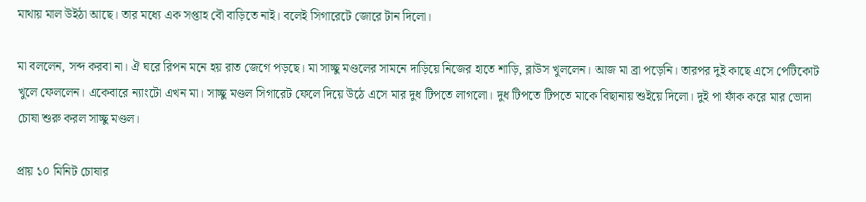মাথায় মাল উইঠা আছে। তার মধ্যে এক সপ্তাহ বৌ বাড়িতে নাই। বলেই সিগারেটে জোরে টান দিলো।

মা বললেন, সব্দ করবা না। ঐ ঘরে রিপন মনে হয় রাত জেগে পড়ছে। মা সাচ্ছু মণ্ডলের সামনে দাড়িয়ে নিজের হাতে শাড়ি, ব্লাউস খুললেন। আজ মা ব্রা পড়েনি। তারপর দুই কাছে এসে পেটিকোট খুলে ফেললেন। একেবারে ন্যাংটো এখন মা। সাচ্ছু মণ্ডল সিগারেট ফেলে দিয়ে উঠে এসে মার দুধ টিপতে লাগলো। দুধ টিপতে টিপতে মাকে বিছানায় শুইয়ে দিলো। দুই পা ফাঁক করে মার ভোদা চোষা শুরু করল সাচ্ছু মণ্ডল।

প্রায় ১০ মিনিট চোষার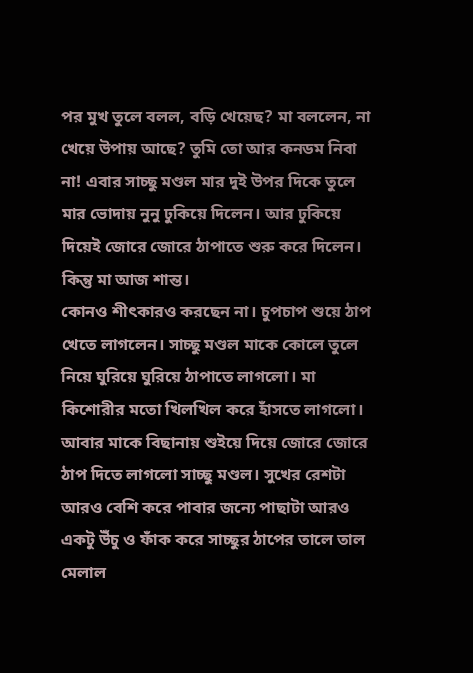পর মুখ তুলে বলল, বড়ি খেয়েছ? মা বললেন, না খেয়ে উপায় আছে? তুমি তো আর কনডম নিবা না! এবার সাচ্ছু মণ্ডল মার দুই উপর দিকে তুলে মার ভোদায় নুনু ঢুকিয়ে দিলেন। আর ঢুকিয়ে দিয়েই জোরে জোরে ঠাপাতে শুরু করে দিলেন। কিন্তু মা আজ শান্ত।
কোনও শীৎকারও করছেন না। চুপচাপ শুয়ে ঠাপ খেতে লাগলেন। সাচ্ছু মণ্ডল মাকে কোলে তুলে নিয়ে ঘুরিয়ে ঘুরিয়ে ঠাপাতে লাগলো। মা কিশোরীর মতো খিলখিল করে হাঁসতে লাগলো। আবার মাকে বিছানায় শুইয়ে দিয়ে জোরে জোরে ঠাপ দিতে লাগলো সাচ্ছু মণ্ডল। সুখের রেশটা আরও বেশি করে পাবার জন্যে পাছাটা আরও একটু উঁচু ও ফাঁক করে সাচ্ছুর ঠাপের তালে তাল মেলাল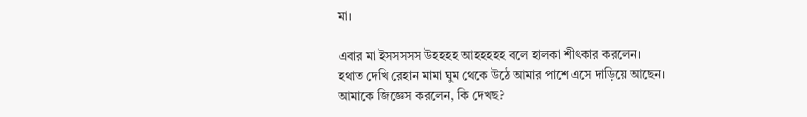মা।

এবার মা ইসসসসস উহহহহ আহহহহহ বলে হালকা শীৎকার করলেন। হথাত দেখি রেহান মামা ঘুম থেকে উঠে আমার পাশে এসে দাড়িয়ে আছেন। আমাকে জিজ্ঞেস করলেন, কি দেখছ?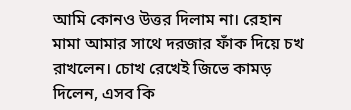আমি কোনও উত্তর দিলাম না। রেহান মামা আমার সাথে দরজার ফাঁক দিয়ে চখ রাখলেন। চোখ রেখেই জিভে কামড় দিলেন, এসব কি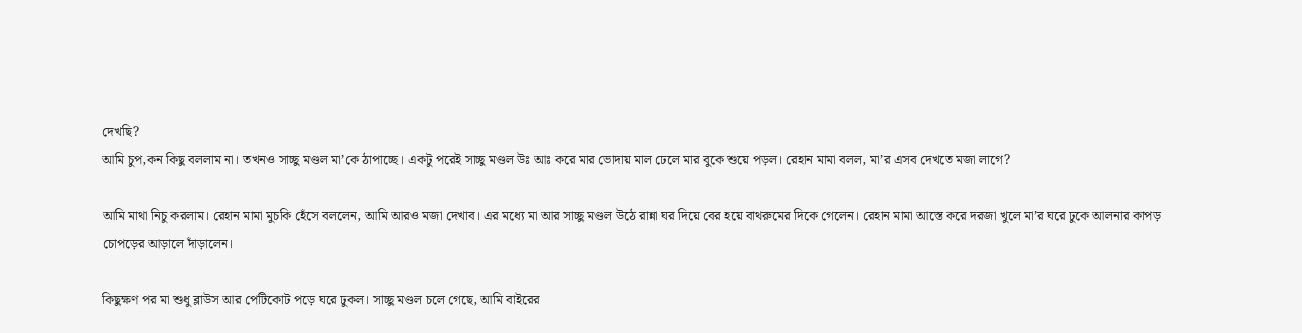দেখছি?
আমি চুপ,কন কিছু বললাম না। তখনও সাচ্ছু মণ্ডল মা’কে ঠাপাচ্ছে। একটু পরেই সাচ্ছু মণ্ডল উঃ আঃ করে মার ভোদায় মাল ঢেলে মার বুকে শুয়ে পড়ল। রেহান মামা বলল, মা’র এসব দেখতে মজা লাগে?

আমি মাথা নিচু করলাম। রেহান মামা মুচকি হেঁসে বললেন, আমি আরও মজা দেখাব। এর মধ্যে মা আর সাচ্ছু মণ্ডল উঠে রান্না ঘর দিয়ে বের হয়ে বাথরুমের দিকে গেলেন। রেহান মামা আস্তে করে দরজা খুলে মা’র ঘরে ঢুকে আলনার কাপড় চোপড়ের আড়ালে দাঁড়ালেন।

কিছুক্ষণ পর মা শুধু ব্লাউস আর পেটিকোট পড়ে ঘরে ঢুকল। সাচ্ছু মণ্ডল চলে গেছে, আমি বাইরের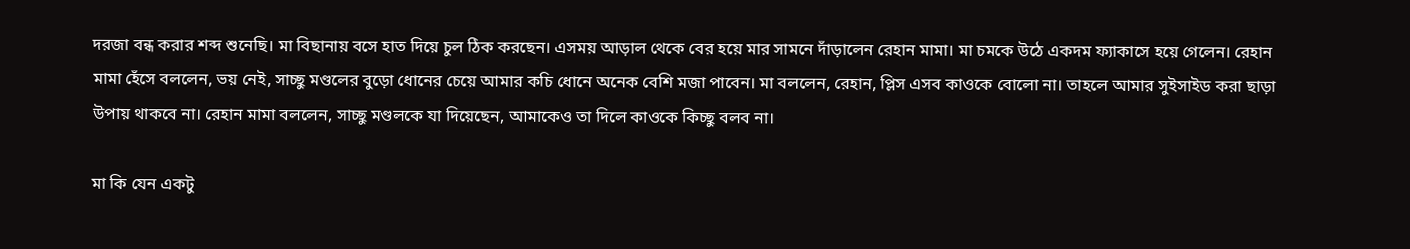দরজা বন্ধ করার শব্দ শুনেছি। মা বিছানায় বসে হাত দিয়ে চুল ঠিক করছেন। এসময় আড়াল থেকে বের হয়ে মার সামনে দাঁড়ালেন রেহান মামা। মা চমকে উঠে একদম ফ্যাকাসে হয়ে গেলেন। রেহান মামা হেঁসে বললেন, ভয় নেই, সাচ্ছু মণ্ডলের বুড়ো ধোনের চেয়ে আমার কচি ধোনে অনেক বেশি মজা পাবেন। মা বললেন, রেহান, প্লিস এসব কাওকে বোলো না। তাহলে আমার সুইসাইড করা ছাড়া উপায় থাকবে না। রেহান মামা বললেন, সাচ্ছু মণ্ডলকে যা দিয়েছেন, আমাকেও তা দিলে কাওকে কিচ্ছু বলব না।

মা কি যেন একটু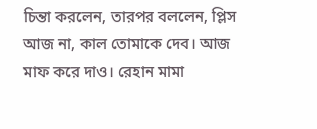চিন্তা করলেন, তারপর বললেন, প্লিস আজ না, কাল তোমাকে দেব। আজ মাফ করে দাও। রেহান মামা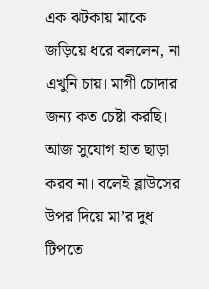এক ঝটকায় মাকে জড়িয়ে ধরে বললেন, না এখুনি চায়। মাগী চোদার জন্য কত চেষ্টা করছি। আজ সুযোগ হাত ছাড়া করব না। বলেই ব্লাউসের উপর দিয়ে মা’র দুধ টিপতে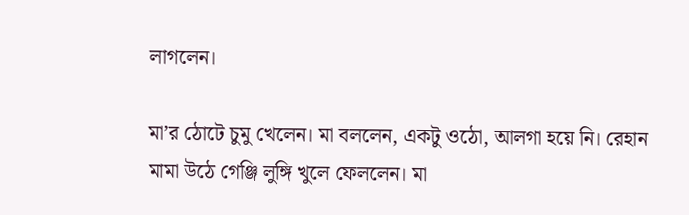লাগলেন।

মা’র ঠোটে চুমু খেলেন। মা বললেন, একটু ওঠো, আলগা হয়ে নি। রেহান মামা উঠে গেঞ্জি লুঙ্গি খুলে ফেললেন। মা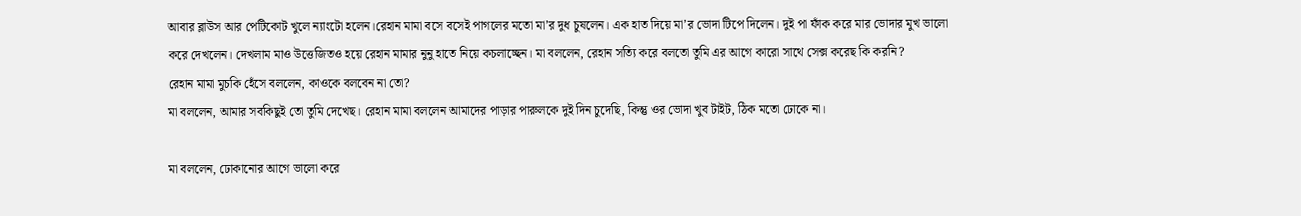আবার ব্লাউস আর পেটিকোট খুলে ন্যাংটো হলেন।রেহান মামা বসে বসেই পাগলের মতো মা’র দুধ চুষলেন। এক হাত দিয়ে মা’র ভোদা টিপে দিলেন। দুই পা ফাঁক করে মার ভোদার মুখ ভালো করে দেখলেন। দেখলাম মাও উত্তেজিতও হয়ে রেহান মামার নুনু হাতে নিয়ে কচলাচ্ছেন। মা বললেন, রেহান সত্যি করে বলতো তুমি এর আগে কারো সাথে সেক্স করেছ কি করনি?
রেহান মামা মুচকি হেঁসে বললেন, কাওকে বলবেন না তো?
মা বললেন, আমার সবকিছুই তো তুমি দেখেছ। রেহান মামা বললেন আমাদের পাড়ার পারুলকে দুই দিন চুদেছি, কিন্তু ওর ভোদা খুব টাইট, ঠিক মতো ঢোকে না।

মা বললেন, ঢোকানোর আগে ভালো করে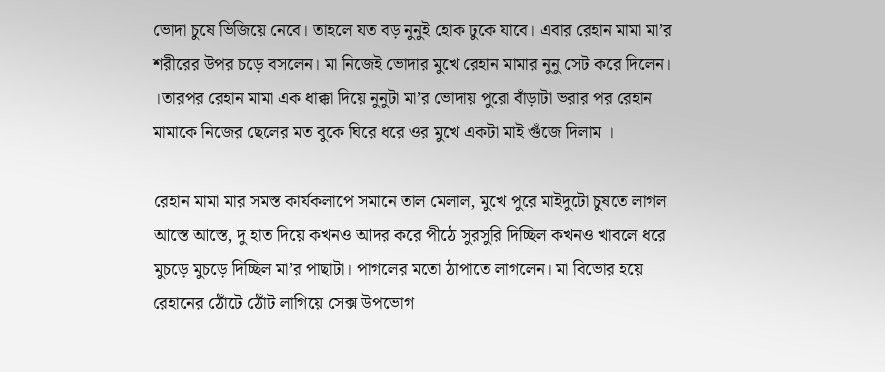ভোদা চুষে ভিজিয়ে নেবে। তাহলে যত বড় নুনুই হোক ঢুকে যাবে। এবার রেহান মামা মা’র শরীরের উপর চড়ে বসলেন। মা নিজেই ভোদার মুখে রেহান মামার নুনু সেট করে দিলেন। ।তারপর রেহান মামা এক ধাক্কা দিয়ে নুনুটা মা’র ভোদায় পুরো বাঁড়াটা ভরার পর রেহান মামাকে নিজের ছেলের মত বুকে ঘিরে ধরে ওর মুখে একটা মাই গুঁজে দিলাম ।

রেহান মামা মার সমস্ত কার্যকলাপে সমানে তাল মেলাল, মুখে পুরে মাইদুটো চুষতে লাগল আস্তে আস্তে, দু হাত দিয়ে কখনও আদর করে পীঠে সুরসুরি দিচ্ছিল কখনও খাবলে ধরে মুচড়ে মুচড়ে দিচ্ছিল মা’র পাছাটা। পাগলের মতো ঠাপাতে লাগলেন। মা বিভোর হয়ে রেহানের ঠোঁটে ঠোঁট লাগিয়ে সেক্স উপভোগ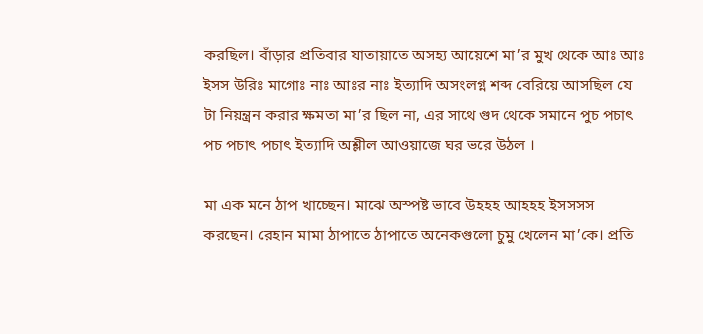করছিল। বাঁড়ার প্রতিবার যাতায়াতে অসহ্য আয়েশে মা’র মুখ থেকে আঃ আঃ ইসস উরিঃ মাগোঃ নাঃ আঃর নাঃ ইত্যাদি অসংলগ্ন শব্দ বেরিয়ে আসছিল যে টা নিয়ন্ত্রন করার ক্ষমতা মা’র ছিল না, এর সাথে গুদ থেকে সমানে পুচ পচাৎ পচ পচাৎ পচাৎ ইত্যাদি অশ্লীল আওয়াজে ঘর ভরে উঠল ।

মা এক মনে ঠাপ খাচ্ছেন। মাঝে অস্পষ্ট ভাবে উহহহ আহহহ ইসসসস করছেন। রেহান মামা ঠাপাতে ঠাপাতে অনেকগুলো চুমু খেলেন মা’কে। প্রতি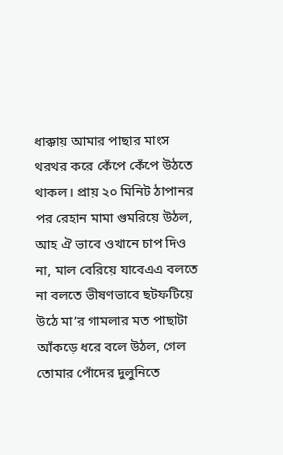ধাক্কায় আমার পাছার মাংস থরথর করে কেঁপে কেঁপে উঠতে থাকল। প্রায় ২০ মিনিট ঠাপানর পর রেহান মামা গুমরিয়ে উঠল, আহ ঐ ভাবে ওখানে চাপ দিও না, মাল বেরিয়ে যাবেএএ বলতে না বলতে ভীষণভাবে ছটফটিয়ে উঠে মা’র গামলার মত পাছাটা আঁকড়ে ধরে বলে উঠল, গেল তোমার পোঁদের দুলুনিতে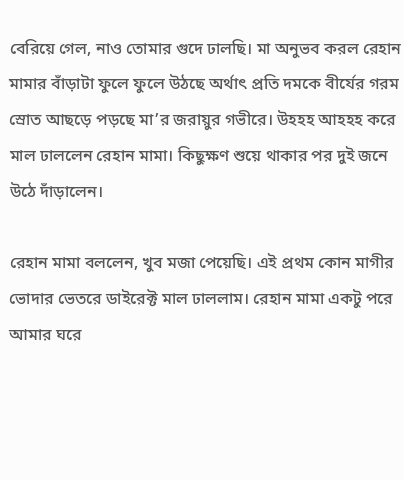বেরিয়ে গেল, নাও তোমার গুদে ঢালছি। মা অনুভব করল রেহান মামার বাঁড়াটা ফুলে ফুলে উঠছে অর্থাৎ প্রতি দমকে বীর্যের গরম স্রোত আছড়ে পড়ছে মা’র জরায়ুর গভীরে। উহহহ আহহহ করে মাল ঢাললেন রেহান মামা। কিছুক্ষণ শুয়ে থাকার পর দুই জনে উঠে দাঁড়ালেন।

রেহান মামা বললেন, খুব মজা পেয়েছি। এই প্রথম কোন মাগীর ভোদার ভেতরে ডাইরেক্ট মাল ঢাললাম। রেহান মামা একটু পরে আমার ঘরে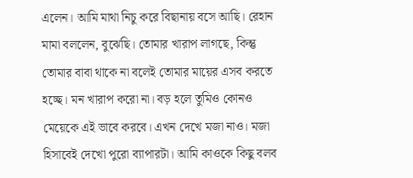এলেন। আমি মাথা নিচু করে বিছানায় বসে আছি। রেহান মামা বললেন, বুঝেছি। তোমার খারাপ লাগছে, কিন্তু তোমার বাবা থাকে না বলেই তোমার মায়ের এসব করতে হচ্ছে। মন খারাপ করো না। বড় হলে তুমিও কোনও মেয়েকে এই ভাবে করবে। এখন দেখে মজা নাও। মজা হিসাবেই দেখো পুরো ব্যাপারটা। আমি কাওকে কিছু বলব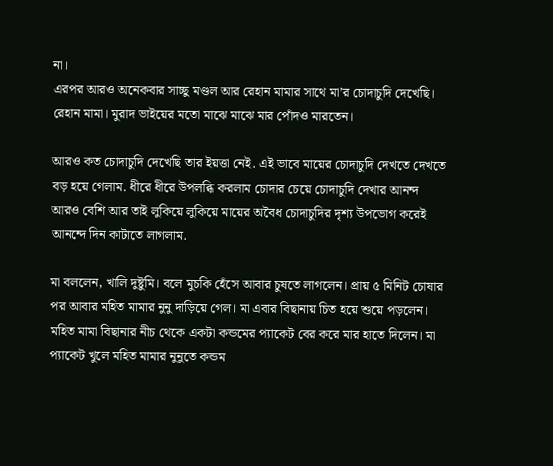না।
এরপর আরও অনেকবার সাচ্ছু মণ্ডল আর রেহান মামার সাথে মা’র চোদাচুদি দেখেছি। রেহান মামা। মুরাদ ভাইয়ের মতো মাঝে মাঝে মার পোঁদও মারতেন।

আরও কত চোদাচুদি দেখেছি তার ইয়ত্তা নেই. এই ভাবে মায়ের চোদাচুদি দেখতে দেখতে বড় হয়ে গেলাম. ধীরে ধীরে উপলব্ধি করলাম চোদার চেয়ে চোদাচুদি দেখার আনন্দ আরও বেশি আর তাই লুকিয়ে লুকিয়ে মায়ের অবৈধ চোদাচুদির দৃশ্য উপভোগ করেই আনন্দে দিন কাটাতে লাগলাম.

মা বললেন, খালি দুষ্টুমি। বলে মুচকি হেঁসে আবার চুষতে লাগলেন। প্রায় ৫ মিনিট চোষার পর আবার মহিত মামার নুনু দাড়িয়ে গেল। মা এবার বিছানায় চিত হয়ে শুয়ে পড়লেন। মহিত মামা বিছানার নীচ থেকে একটা কন্ডমের প্যাকেট বের করে মার হাতে দিলেন। মা প্যাকেট খুলে মহিত মামার নুনুতে কন্ডম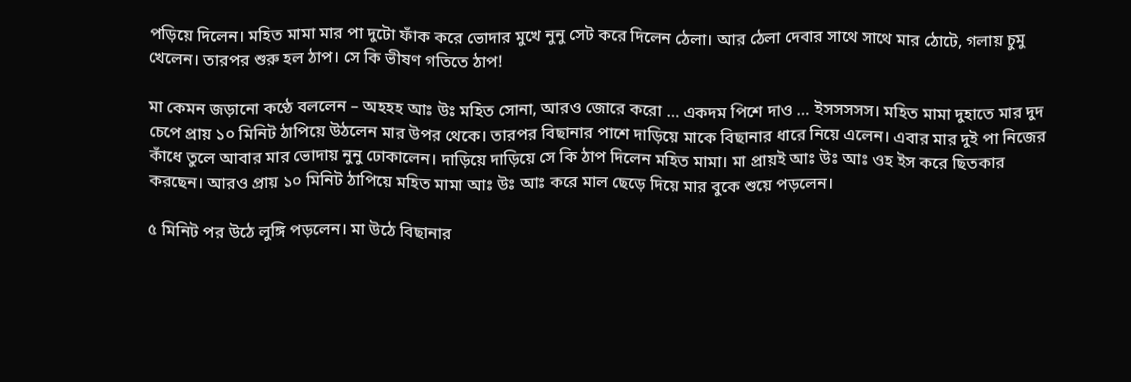পড়িয়ে দিলেন। মহিত মামা মার পা দুটো ফাঁক করে ভোদার মুখে নুনু সেট করে দিলেন ঠেলা। আর ঠেলা দেবার সাথে সাথে মার ঠোটে, গলায় চুমু খেলেন। তারপর শুরু হল ঠাপ। সে কি ভীষণ গতিতে ঠাপ!

মা কেমন জড়ানো কণ্ঠে বললেন – অহহহ আঃ উঃ মহিত সোনা, আরও জোরে করো … একদম পিশে দাও … ইসসসসস। মহিত মামা দুহাতে মার দুদ চেপে প্রায় ১০ মিনিট ঠাপিয়ে উঠলেন মার উপর থেকে। তারপর বিছানার পাশে দাড়িয়ে মাকে বিছানার ধারে নিয়ে এলেন। এবার মার দুই পা নিজের কাঁধে তুলে আবার মার ভোদায় নুনু ঢোকালেন। দাড়িয়ে দাড়িয়ে সে কি ঠাপ দিলেন মহিত মামা। মা প্রায়ই আঃ উঃ আঃ ওহ ইস করে ছিতকার করছেন। আরও প্রায় ১০ মিনিট ঠাপিয়ে মহিত মামা আঃ উঃ আঃ করে মাল ছেড়ে দিয়ে মার বুকে শুয়ে পড়লেন।

৫ মিনিট পর উঠে লুঙ্গি পড়লেন। মা উঠে বিছানার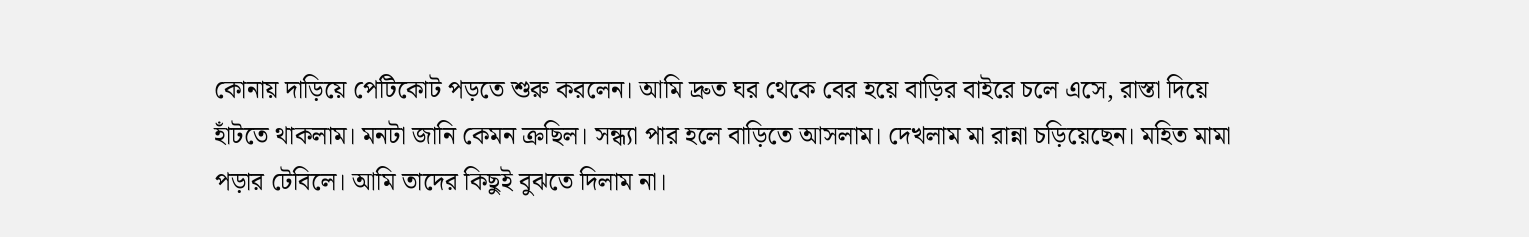কোনায় দাড়িয়ে পেটিকোট পড়তে শুরু করলেন। আমি দ্রুত ঘর থেকে বের হয়ে বাড়ির বাইরে চলে এসে, রাস্তা দিয়ে হাঁটতে থাকলাম। মনটা জানি কেমন ক্রছিল। সন্ধ্যা পার হলে বাড়িতে আসলাম। দেখলাম মা রান্না চড়িয়েছেন। মহিত মামা পড়ার টেবিলে। আমি তাদের কিছুই বুঝতে দিলাম না।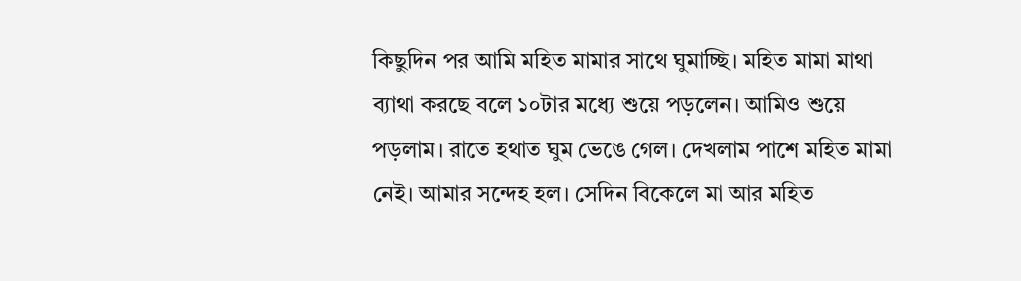কিছুদিন পর আমি মহিত মামার সাথে ঘুমাচ্ছি। মহিত মামা মাথা ব্যাথা করছে বলে ১০টার মধ্যে শুয়ে পড়লেন। আমিও শুয়ে পড়লাম। রাতে হথাত ঘুম ভেঙে গেল। দেখলাম পাশে মহিত মামা নেই। আমার সন্দেহ হল। সেদিন বিকেলে মা আর মহিত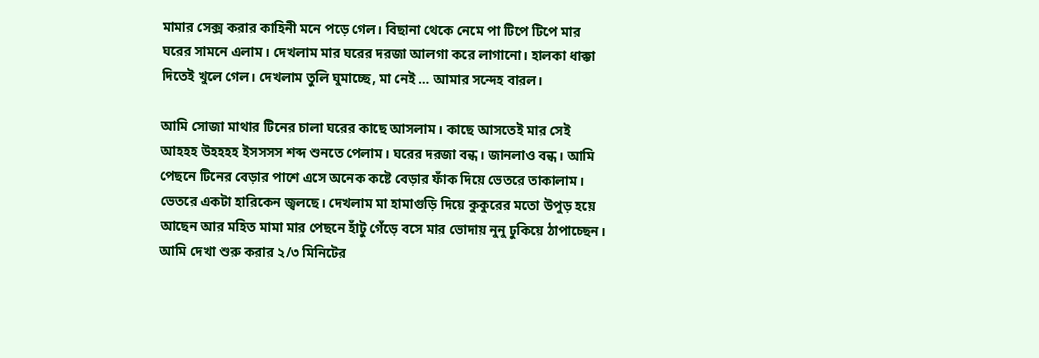মামার সেক্স করার কাহিনী মনে পড়ে গেল। বিছানা থেকে নেমে পা টিপে টিপে মার ঘরের সামনে এলাম। দেখলাম মার ঘরের দরজা আলগা করে লাগানো। হালকা ধাক্কা দিতেই খুলে গেল। দেখলাম তুলি ঘুমাচ্ছে, মা নেই … আমার সন্দেহ বারল।

আমি সোজা মাথার টিনের চালা ঘরের কাছে আসলাম। কাছে আসতেই মার সেই আহহহ উহহহহ ইসসসস শব্দ শুনতে পেলাম। ঘরের দরজা বন্ধ। জানলাও বন্ধ। আমি পেছনে টিনের বেড়ার পাশে এসে অনেক কষ্টে বেড়ার ফাঁক দিয়ে ভেতরে তাকালাম। ভেতরে একটা হারিকেন জ্বলছে। দেখলাম মা হামাগুড়ি দিয়ে কুকুরের মতো উপুড় হয়ে আছেন আর মহিত মামা মার পেছনে হাঁটু গেঁড়ে বসে মার ভোদায় নুনু ঢুকিয়ে ঠাপাচ্ছেন। আমি দেখা শুরু করার ২/৩ মিনিটের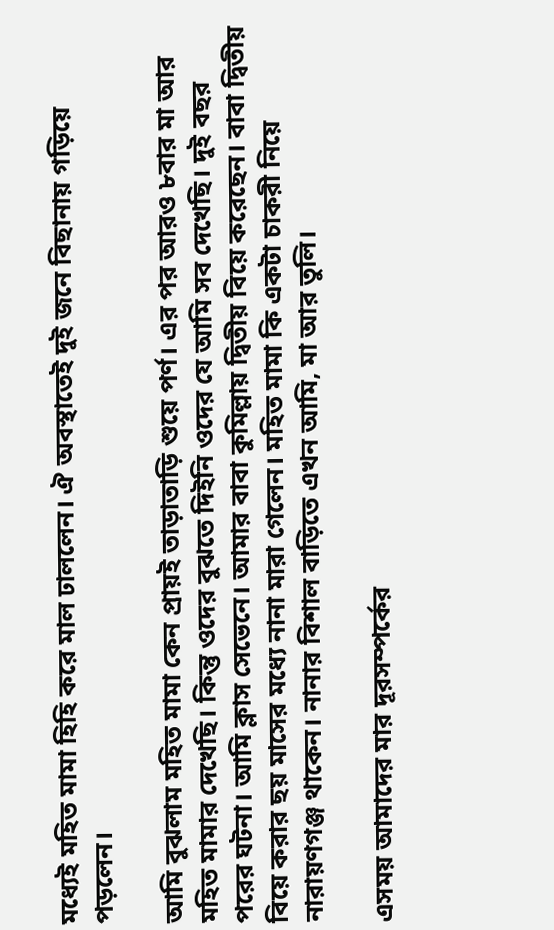মধ্যেই মহিত মামা হিহি করে মাল ঢাললেন। ঐ অবস্থাতেই দুই জনে বিছানায় গড়িয়ে পড়লেন।

আমি বুঝলাম মহিত মামা কেন প্রায়ই তাড়াতাড়ি শুয়ে পর্ণ। এর পর আরও ৮বার মা আর মহিত মামার দেখেছি। কিন্তু ওদের বুঝতে দিইনি ওদের যে আমি সব দেখেছি। দুই বছর পরের ঘটনা। আমি ক্লাস সেভেনে। আমার বাবা কুমিল্লায় দ্বিতীয় বিয়ে করেছেন। বাবা দ্বিতীয় বিয়ে করার ছয় মাসের মধ্যে নানা মারা গেলেন। মহিত মামা কি একটা চাকরী নিয়ে নারায়ণগঞ্জ থাকেন। নানার বিশাল বাড়িতে এখন আমি, মা আর তুলি।

এসময় আমাদের মার দূরসম্পর্কের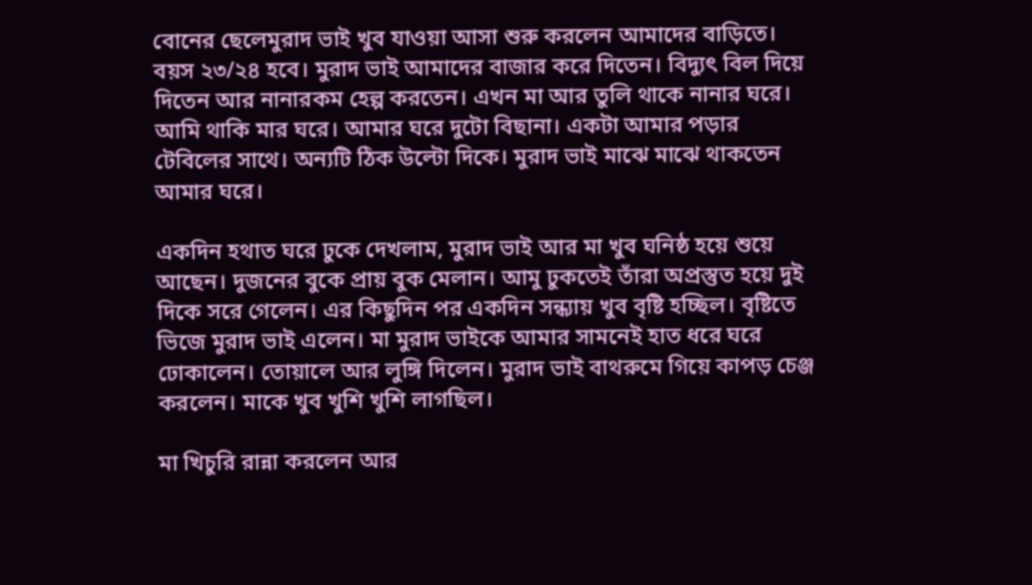বোনের ছেলেমুরাদ ভাই খুব যাওয়া আসা শুরু করলেন আমাদের বাড়িতে। বয়স ২৩/২৪ হবে। মুরাদ ভাই আমাদের বাজার করে দিতেন। বিদ্যুৎ বিল দিয়ে দিতেন আর নানারকম হেল্প করতেন। এখন মা আর তুলি থাকে নানার ঘরে। আমি থাকি মার ঘরে। আমার ঘরে দুটো বিছানা। একটা আমার পড়ার টেবিলের সাথে। অন্যটি ঠিক উল্টো দিকে। মুরাদ ভাই মাঝে মাঝে থাকতেন আমার ঘরে।

একদিন হথাত ঘরে ঢুকে দেখলাম, মুরাদ ভাই আর মা খুব ঘনিষ্ঠ হয়ে শুয়ে আছেন। দুজনের বুকে প্রায় বুক মেলান। আমু ঢুকতেই তাঁরা অপ্রস্তুত হয়ে দুই দিকে সরে গেলেন। এর কিছুদিন পর একদিন সন্ধ্যায় খুব বৃষ্টি হচ্ছিল। বৃষ্টিতে ভিজে মুরাদ ভাই এলেন। মা মুরাদ ভাইকে আমার সামনেই হাত ধরে ঘরে ঢোকালেন। তোয়ালে আর লুঙ্গি দিলেন। মুরাদ ভাই বাথরুমে গিয়ে কাপড় চেঞ্জ করলেন। মাকে খুব খুশি খুশি লাগছিল।

মা খিচুরি রান্না করলেন আর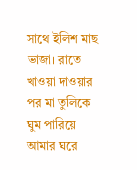সাথে ইলিশ মাছ ভাজা। রাতে খাওয়া দাওয়ার পর মা তুলিকে ঘুম পারিয়ে আমার ঘরে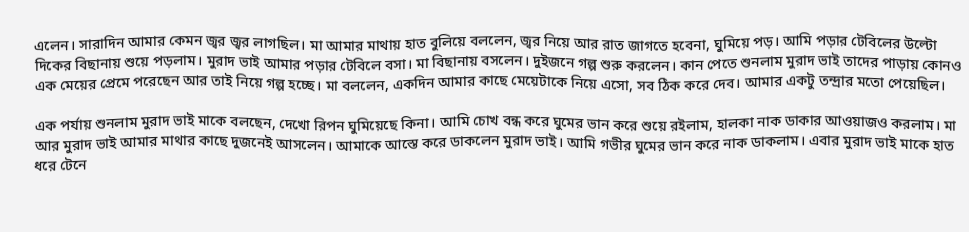এলেন। সারাদিন আমার কেমন জ্বর জ্বর লাগছিল। মা আমার মাথায় হাত বুলিয়ে বললেন, জ্বর নিয়ে আর রাত জাগতে হবেনা, ঘুমিয়ে পড়। আমি পড়ার টেবিলের উল্টো দিকের বিছানায় শুয়ে পড়লাম। মুরাদ ভাই আমার পড়ার টেবিলে বসা। মা বিছানায় বসলেন। দুইজনে গল্প শুরু করলেন। কান পেতে শুনলাম মুরাদ ভাই তাদের পাড়ায় কোনও এক মেয়ের প্রেমে পরেছেন আর তাই নিয়ে গল্প হচ্ছে। মা বললেন, একদিন আমার কাছে মেয়েটাকে নিয়ে এসো, সব ঠিক করে দেব। আমার একটু তন্দ্রার মতো পেয়েছিল।

এক পর্যায় শুনলাম মুরাদ ভাই মাকে বলছেন, দেখো রিপন ঘুমিয়েছে কিনা। আমি চোখ বন্ধ করে ঘুমের ভান করে শুয়ে রইলাম, হালকা নাক ডাকার আওয়াজও করলাম। মা আর মুরাদ ভাই আমার মাথার কাছে দুজনেই আসলেন। আমাকে আস্তে করে ডাকলেন মুরাদ ভাই। আমি গভীর ঘুমের ভান করে নাক ডাকলাম। এবার মুরাদ ভাই মাকে হাত ধরে টেনে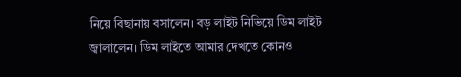নিয়ে বিছানায় বসালেন। বড় লাইট নিভিয়ে ডিম লাইট জ্বালালেন। ডিম লাইতে আমার দেখতে কোনও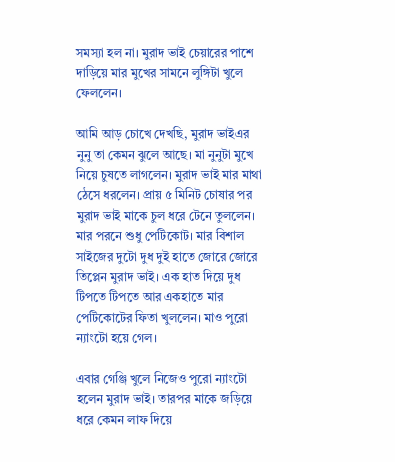সমস্যা হল না। মুরাদ ভাই চেয়ারের পাশে দাড়িয়ে মার মুখের সামনে লুঙ্গিটা খুলে ফেললেন।

আমি আড় চোখে দেখছি, মুরাদ ভাইএর নুনু তা কেমন ঝুলে আছে। মা নুনুটা মুখে নিয়ে চুষতে লাগলেন। মুরাদ ভাই মার মাথা ঠেসে ধরলেন। প্রায় ৫ মিনিট চোষার পর মুরাদ ভাই মাকে চুল ধরে টেনে তুললেন। মার পরনে শুধু পেটিকোট। মার বিশাল সাইজের দুটো দুধ দুই হাতে জোরে জোরে তিপ্লেন মুরাদ ভাই। এক হাত দিয়ে দুধ টিপতে টিপতে আর একহাতে মার পেটিকোটের ফিতা খুললেন। মাও পুরো ন্যাংটো হয়ে গেল।

এবার গেঞ্জি খুলে নিজেও পুরো ন্যাংটো হলেন মুরাদ ভাই। তারপর মাকে জড়িয়ে ধরে কেমন লাফ দিয়ে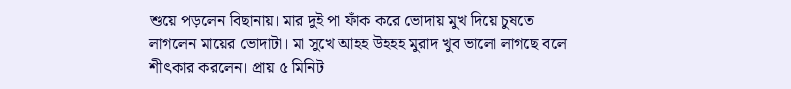শুয়ে পড়লেন বিছানায়। মার দুই পা ফাঁক করে ভোদায় মুখ দিয়ে চুষতে লাগলেন মায়ের ভোদাটা। মা সুখে আহহ উহহহ মুরাদ খুব ভালো লাগছে বলে শীৎকার করলেন। প্রায় ৫ মিনিট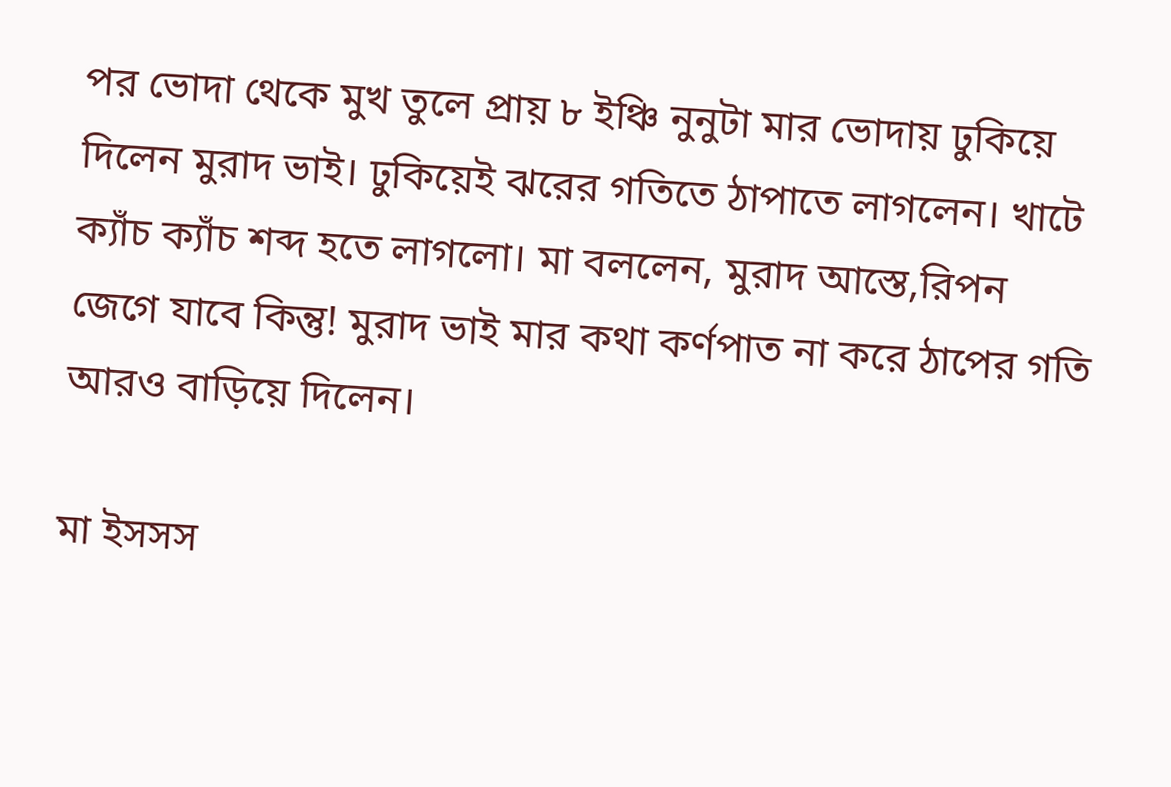পর ভোদা থেকে মুখ তুলে প্রায় ৮ ইঞ্চি নুনুটা মার ভোদায় ঢুকিয়ে দিলেন মুরাদ ভাই। ঢুকিয়েই ঝরের গতিতে ঠাপাতে লাগলেন। খাটে ক্যাঁচ ক্যাঁচ শব্দ হতে লাগলো। মা বললেন, মুরাদ আস্তে,রিপন জেগে যাবে কিন্তু! মুরাদ ভাই মার কথা কর্ণপাত না করে ঠাপের গতি আরও বাড়িয়ে দিলেন।

মা ইসসস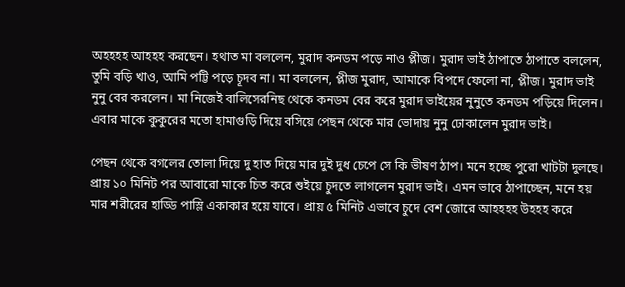অহহহহ আহহহ করছেন। হথাত মা বললেন, মুরাদ কনডম পড়ে নাও প্লীজ। মুরাদ ভাই ঠাপাতে ঠাপাতে বললেন, তুমি বড়ি খাও, আমি পট্টি পড়ে চূদব না। মা বললেন, প্লীজ মুরাদ, আমাকে বিপদে ফেলো না, প্লীজ। মুরাদ ভাই নুনু বের করলেন। মা নিজেই বালিসেরনিছ থেকে কনডম বের করে মুরাদ ভাইয়ের নুনুতে কনডম পড়িয়ে দিলেন। এবার মাকে কুকুরের মতো হামাগুড়ি দিয়ে বসিয়ে পেছন থেকে মার ভোদায় নুনু ঢোকালেন মুরাদ ভাই।

পেছন থেকে বগলের তোলা দিয়ে দু হাত দিয়ে মার দুই দুধ চেপে সে কি ভীষণ ঠাপ। মনে হচ্ছে পুরো খাটটা দুলছে।
প্রায় ১০ মিনিট পর আবারো মাকে চিত করে শুইয়ে চুদতে লাগলেন মুরাদ ভাই। এমন ভাবে ঠাপাচ্ছেন, মনে হয় মার শরীরের হাড্ডি পাস্লি একাকার হয়ে যাবে। প্রায় ৫ মিনিট এভাবে চুদে বেশ জোরে আহহহহ উহহহ করে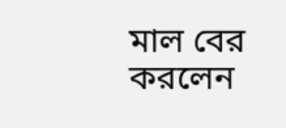মাল বের করলেন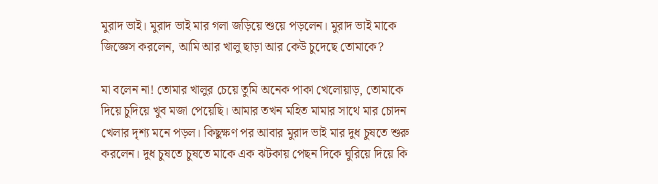মুরাদ ভাই। মুরাদ ভাই মার গলা জড়িয়ে শুয়ে পড়লেন। মুরাদ ভাই মাকে জিজ্ঞেস করলেন, আমি আর খালু ছাড়া আর কেউ চুদেছে তোমাকে?

মা বলেন না! তোমার খালুর চেয়ে তুমি অনেক পাকা খেলোয়াড়, তোমাকে দিয়ে চুদিয়ে খুব মজা পেয়েছি। আমার তখন মহিত মামার সাথে মার চোদন খেলার দৃশ্য মনে পড়ল। কিছুক্ষণ পর আবার মুরাদ ভাই মার দুধ চুষতে শুরু করলেন। দুধ চুষতে চুষতে মাকে এক ঝটকায় পেছন দিকে ঘুরিয়ে দিয়ে কি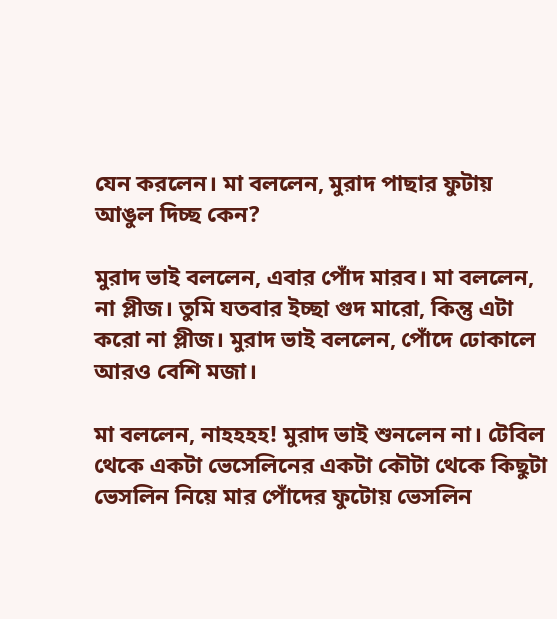যেন করলেন। মা বললেন, মুরাদ পাছার ফুটায় আঙুল দিচ্ছ কেন?

মুরাদ ভাই বললেন, এবার পোঁদ মারব। মা বললেন, না প্লীজ। তুমি যতবার ইচ্ছা গুদ মারো, কিন্তু এটা করো না প্লীজ। মুরাদ ভাই বললেন, পোঁদে ঢোকালে আরও বেশি মজা।

মা বললেন, নাহহহহ! মুরাদ ভাই শুনলেন না। টেবিল থেকে একটা ভেসেলিনের একটা কৌটা থেকে কিছুটা ভেসলিন নিয়ে মার পোঁদের ফুটোয় ভেসলিন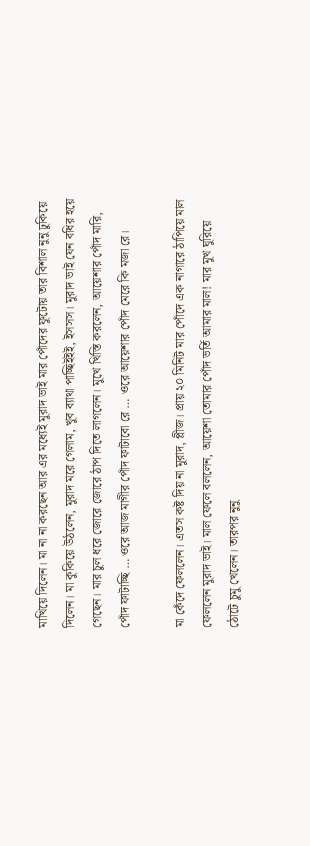মাখিয়ে দিলেন। মা না না করছেন আর এর মধ্যেই মুরাদ ভাই মার পোঁদের ফুটোয় তার বিশাল নুনু ঢুকিয়ে দিলেন। মা কুকিয়ে উঠলেন, মুরাদ মরে গেলাম, খুব ব্যাথা পাচ্ছিইইই, ইসসস। মুরাদ ভাই যেন বধির হয়ে গেছেন। মার চুল ধরে জোরে জোরে ঠাপ দিতে লাগলেন। মুখে খিস্তি করলেন, আয়েশার পোঁদ মারি, পোঁদ ফাটাচ্ছি … ওরে আজ মাগীর পোঁদ ফাটাবো রে … ওরে আয়েশার পোঁদ মেরে কি মজা রে।

মা কেঁদে ফেললেন। এতস কষ্ট দিয় না মুরাদ, প্লীজ। প্রায় ২০ মিনিট মার পোঁদে এক নাগারে ঠাপিয়ে মাল ফেললেন মুরাদ ভাই। মাল ফেলে বললেন, আয়েশা তোমার পোঁদ ভর্তি আমার মাল! মার মুখ ঘুরিয়ে ঠোটে চুমু খেলেন। তারপর নুনু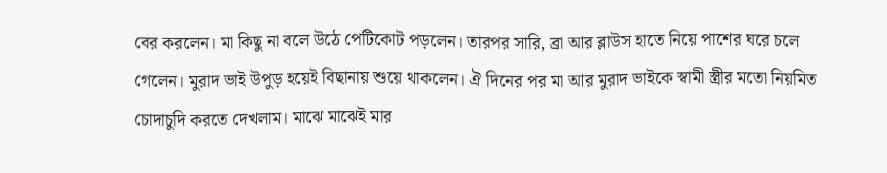বের করলেন। মা কিছু না বলে উঠে পেটিকোট পড়লেন। তারপর সারি, ব্রা আর ব্লাউস হাতে নিয়ে পাশের ঘরে চলে গেলেন। মুরাদ ভাই উপুড় হয়েই বিছানায় শুয়ে থাকলেন। ঐ দিনের পর মা আর মুরাদ ভাইকে স্বামী স্ত্রীর মতো নিয়মিত চোদাচুদি করতে দেখলাম। মাঝে মাঝেই মার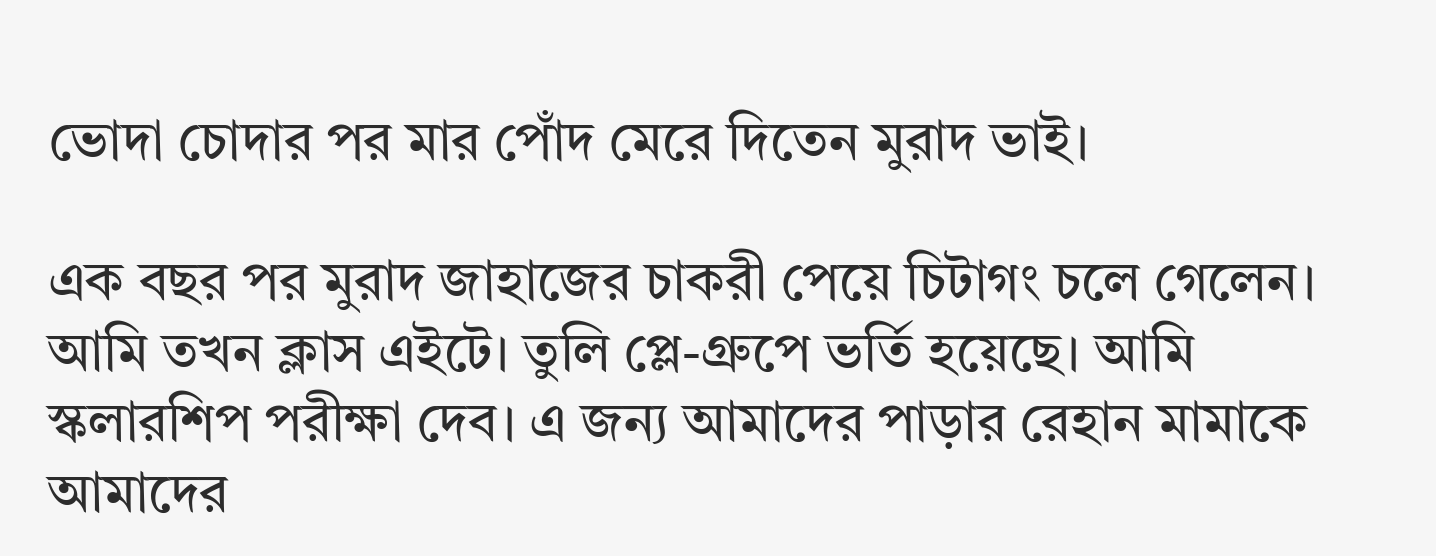ভোদা চোদার পর মার পোঁদ মেরে দিতেন মুরাদ ভাই।

এক বছর পর মুরাদ জাহাজের চাকরী পেয়ে চিটাগং চলে গেলেন। আমি তখন ক্লাস এইটে। তুলি প্লে-গ্রুপে ভর্তি হয়েছে। আমি স্কলারশিপ পরীক্ষা দেব। এ জন্য আমাদের পাড়ার রেহান মামাকে আমাদের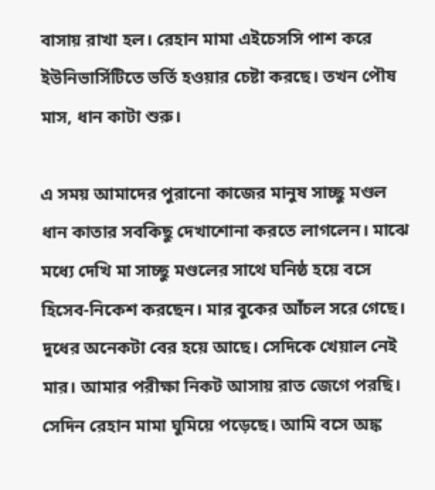বাসায় রাখা হল। রেহান মামা এইচেসসি পাশ করে ইউনিভার্সিটিতে ভর্তি হওয়ার চেষ্টা করছে। তখন পৌষ মাস, ধান কাটা শুরু।

এ সময় আমাদের পুরানো কাজের মানুষ সাচ্ছু মণ্ডল ধান কাতার সবকিছু দেখাশোনা করতে লাগলেন। মাঝে মধ্যে দেখি মা সাচ্ছু মণ্ডলের সাথে ঘনিষ্ঠ হয়ে বসে হিসেব-নিকেশ করছেন। মার বুকের আঁচল সরে গেছে। দুধের অনেকটা বের হয়ে আছে। সেদিকে খেয়াল নেই মার। আমার পরীক্ষা নিকট আসায় রাত জেগে পরছি। সেদিন রেহান মামা ঘুমিয়ে পড়েছে। আমি বসে অঙ্ক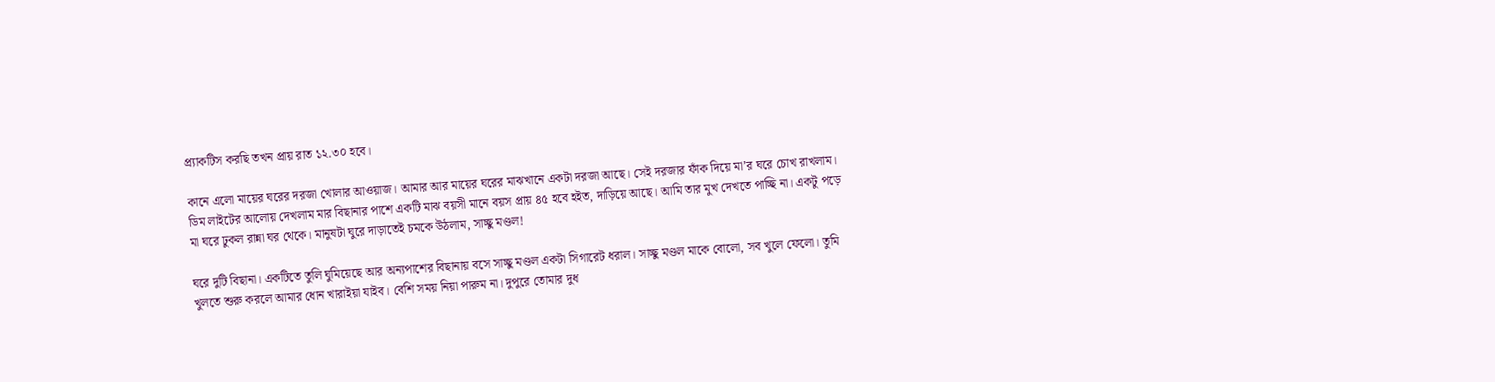প্র্যাকটিস করছি তখন প্রায় রাত ১২.৩০ হবে।

কানে এলো মায়ের ঘরের দরজা খোলার আওয়াজ। আমার আর মায়ের ঘরের মাঝখানে একটা দরজা আছে। সেই দরজার ফাঁক দিয়ে মা’র ঘরে চোখ রাখলাম। ডিম লাইটের আলোয় দেখলাম মার বিছানার পাশে একটি মাঝ বয়সী মানে বয়স প্রায় ৪৫ হবে হইত, দাড়িয়ে আছে। আমি তার মুখ দেখতে পাচ্ছি না। একটু পড়ে মা ঘরে ঢুকল রান্না ঘর থেকে। মানুষটা ঘুরে দাড়াতেই চমকে উঠলাম, সাচ্ছু মণ্ডল!

ঘরে দুটি বিছানা। একটিতে তুলি ঘুমিয়েছে আর অন্যপাশের বিছানায় বসে সাচ্ছু মণ্ডল একটা সিগারেট ধরাল। সাচ্ছু মণ্ডল মাকে বোলো, সব খুলে ফেলো। তুমি খুলতে শুরু করলে আমার ধোন খারাইয়া যাইব। বেশি সময় নিয়া পারুম না। দুপুরে তোমার দুধ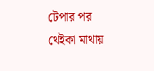টেপার পর থেইকা মাথায়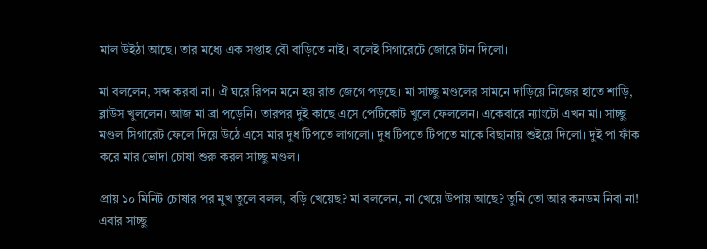মাল উইঠা আছে। তার মধ্যে এক সপ্তাহ বৌ বাড়িতে নাই। বলেই সিগারেটে জোরে টান দিলো।

মা বললেন, সব্দ করবা না। ঐ ঘরে রিপন মনে হয় রাত জেগে পড়ছে। মা সাচ্ছু মণ্ডলের সামনে দাড়িয়ে নিজের হাতে শাড়ি, ব্লাউস খুললেন। আজ মা ব্রা পড়েনি। তারপর দুই কাছে এসে পেটিকোট খুলে ফেললেন। একেবারে ন্যাংটো এখন মা। সাচ্ছু মণ্ডল সিগারেট ফেলে দিয়ে উঠে এসে মার দুধ টিপতে লাগলো। দুধ টিপতে টিপতে মাকে বিছানায় শুইয়ে দিলো। দুই পা ফাঁক করে মার ভোদা চোষা শুরু করল সাচ্ছু মণ্ডল।

প্রায় ১০ মিনিট চোষার পর মুখ তুলে বলল, বড়ি খেয়েছ? মা বললেন, না খেয়ে উপায় আছে? তুমি তো আর কনডম নিবা না! এবার সাচ্ছু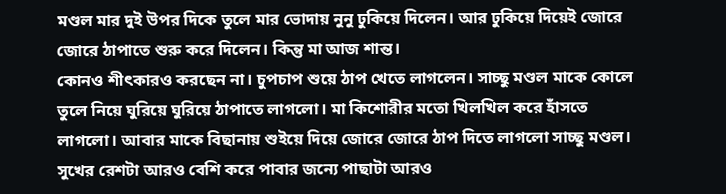মণ্ডল মার দুই উপর দিকে তুলে মার ভোদায় নুনু ঢুকিয়ে দিলেন। আর ঢুকিয়ে দিয়েই জোরে জোরে ঠাপাতে শুরু করে দিলেন। কিন্তু মা আজ শান্ত।
কোনও শীৎকারও করছেন না। চুপচাপ শুয়ে ঠাপ খেতে লাগলেন। সাচ্ছু মণ্ডল মাকে কোলে তুলে নিয়ে ঘুরিয়ে ঘুরিয়ে ঠাপাতে লাগলো। মা কিশোরীর মতো খিলখিল করে হাঁসতে লাগলো। আবার মাকে বিছানায় শুইয়ে দিয়ে জোরে জোরে ঠাপ দিতে লাগলো সাচ্ছু মণ্ডল। সুখের রেশটা আরও বেশি করে পাবার জন্যে পাছাটা আরও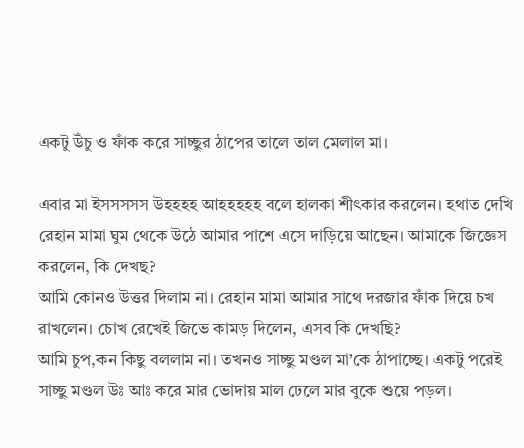একটু উঁচু ও ফাঁক করে সাচ্ছুর ঠাপের তালে তাল মেলাল মা।

এবার মা ইসসসসস উহহহহ আহহহহহ বলে হালকা শীৎকার করলেন। হথাত দেখি রেহান মামা ঘুম থেকে উঠে আমার পাশে এসে দাড়িয়ে আছেন। আমাকে জিজ্ঞেস করলেন, কি দেখছ?
আমি কোনও উত্তর দিলাম না। রেহান মামা আমার সাথে দরজার ফাঁক দিয়ে চখ রাখলেন। চোখ রেখেই জিভে কামড় দিলেন, এসব কি দেখছি?
আমি চুপ,কন কিছু বললাম না। তখনও সাচ্ছু মণ্ডল মা’কে ঠাপাচ্ছে। একটু পরেই সাচ্ছু মণ্ডল উঃ আঃ করে মার ভোদায় মাল ঢেলে মার বুকে শুয়ে পড়ল।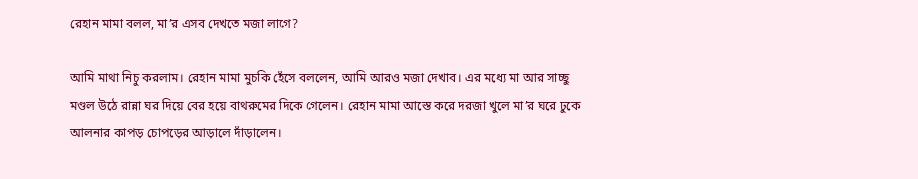রেহান মামা বলল, মা’র এসব দেখতে মজা লাগে?

আমি মাথা নিচু করলাম। রেহান মামা মুচকি হেঁসে বললেন, আমি আরও মজা দেখাব। এর মধ্যে মা আর সাচ্ছু মণ্ডল উঠে রান্না ঘর দিয়ে বের হয়ে বাথরুমের দিকে গেলেন। রেহান মামা আস্তে করে দরজা খুলে মা’র ঘরে ঢুকে আলনার কাপড় চোপড়ের আড়ালে দাঁড়ালেন।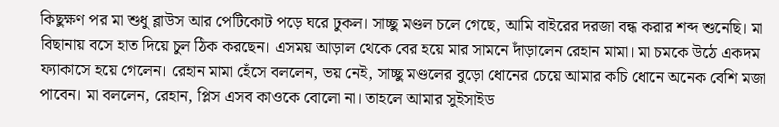কিছুক্ষণ পর মা শুধু ব্লাউস আর পেটিকোট পড়ে ঘরে ঢুকল। সাচ্ছু মণ্ডল চলে গেছে, আমি বাইরের দরজা বন্ধ করার শব্দ শুনেছি। মা বিছানায় বসে হাত দিয়ে চুল ঠিক করছেন। এসময় আড়াল থেকে বের হয়ে মার সামনে দাঁড়ালেন রেহান মামা। মা চমকে উঠে একদম ফ্যাকাসে হয়ে গেলেন। রেহান মামা হেঁসে বললেন, ভয় নেই, সাচ্ছু মণ্ডলের বুড়ো ধোনের চেয়ে আমার কচি ধোনে অনেক বেশি মজা পাবেন। মা বললেন, রেহান, প্লিস এসব কাওকে বোলো না। তাহলে আমার সুইসাইড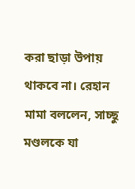করা ছাড়া উপায় থাকবে না। রেহান মামা বললেন, সাচ্ছু মণ্ডলকে যা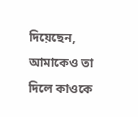দিয়েছেন, আমাকেও তা দিলে কাওকে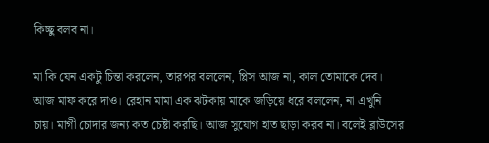কিচ্ছু বলব না।

মা কি যেন একটু চিন্তা করলেন, তারপর বললেন, প্লিস আজ না, কাল তোমাকে দেব। আজ মাফ করে দাও। রেহান মামা এক ঝটকায় মাকে জড়িয়ে ধরে বললেন, না এখুনি চায়। মাগী চোদার জন্য কত চেষ্টা করছি। আজ সুযোগ হাত ছাড়া করব না। বলেই ব্লাউসের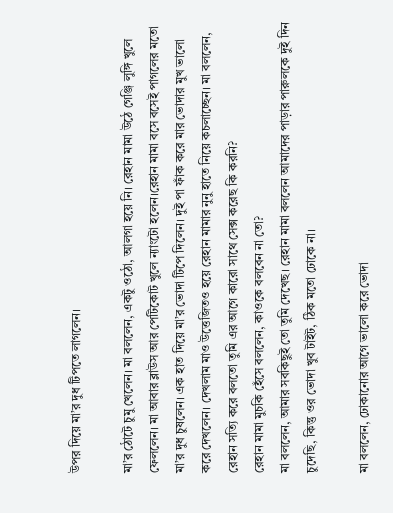উপর দিয়ে মা’র দুধ টিপতে লাগলেন।

মা’র ঠোটে চুমু খেলেন। মা বললেন, একটু ওঠো, আলগা হয়ে নি। রেহান মামা উঠে গেঞ্জি লুঙ্গি খুলে ফেললেন। মা আবার ব্লাউস আর পেটিকোট খুলে ন্যাংটো হলেন।রেহান মামা বসে বসেই পাগলের মতো মা’র দুধ চুষলেন। এক হাত দিয়ে মা’র ভোদা টিপে দিলেন। দুই পা ফাঁক করে মার ভোদার মুখ ভালো করে দেখলেন। দেখলাম মাও উত্তেজিতও হয়ে রেহান মামার নুনু হাতে নিয়ে কচলাচ্ছেন। মা বললেন, রেহান সত্যি করে বলতো তুমি এর আগে কারো সাথে সেক্স করেছ কি করনি?
রেহান মামা মুচকি হেঁসে বললেন, কাওকে বলবেন না তো?
মা বললেন, আমার সবকিছুই তো তুমি দেখেছ। রেহান মামা বললেন আমাদের পাড়ার পারুলকে দুই দিন চুদেছি, কিন্তু ওর ভোদা খুব টাইট, ঠিক মতো ঢোকে না।

মা বললেন, ঢোকানোর আগে ভালো করে ভোদা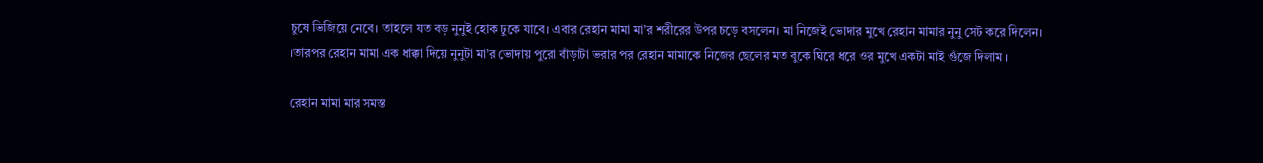চুষে ভিজিয়ে নেবে। তাহলে যত বড় নুনুই হোক ঢুকে যাবে। এবার রেহান মামা মা’র শরীরের উপর চড়ে বসলেন। মা নিজেই ভোদার মুখে রেহান মামার নুনু সেট করে দিলেন। ।তারপর রেহান মামা এক ধাক্কা দিয়ে নুনুটা মা’র ভোদায় পুরো বাঁড়াটা ভরার পর রেহান মামাকে নিজের ছেলের মত বুকে ঘিরে ধরে ওর মুখে একটা মাই গুঁজে দিলাম ।

রেহান মামা মার সমস্ত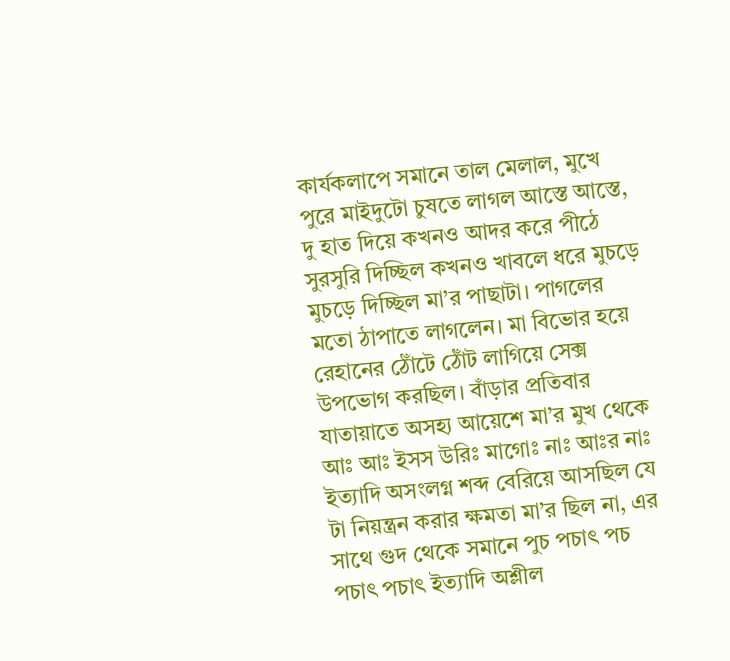কার্যকলাপে সমানে তাল মেলাল, মুখে পুরে মাইদুটো চুষতে লাগল আস্তে আস্তে, দু হাত দিয়ে কখনও আদর করে পীঠে সুরসুরি দিচ্ছিল কখনও খাবলে ধরে মুচড়ে মুচড়ে দিচ্ছিল মা’র পাছাটা। পাগলের মতো ঠাপাতে লাগলেন। মা বিভোর হয়ে রেহানের ঠোঁটে ঠোঁট লাগিয়ে সেক্স উপভোগ করছিল। বাঁড়ার প্রতিবার যাতায়াতে অসহ্য আয়েশে মা’র মুখ থেকে আঃ আঃ ইসস উরিঃ মাগোঃ নাঃ আঃর নাঃ ইত্যাদি অসংলগ্ন শব্দ বেরিয়ে আসছিল যে টা নিয়ন্ত্রন করার ক্ষমতা মা’র ছিল না, এর সাথে গুদ থেকে সমানে পুচ পচাৎ পচ পচাৎ পচাৎ ইত্যাদি অশ্লীল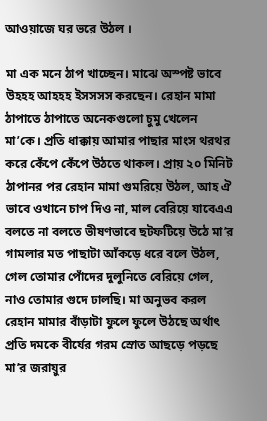আওয়াজে ঘর ভরে উঠল ।

মা এক মনে ঠাপ খাচ্ছেন। মাঝে অস্পষ্ট ভাবে উহহহ আহহহ ইসসসস করছেন। রেহান মামা ঠাপাতে ঠাপাতে অনেকগুলো চুমু খেলেন মা’কে। প্রতি ধাক্কায় আমার পাছার মাংস থরথর করে কেঁপে কেঁপে উঠতে থাকল। প্রায় ২০ মিনিট ঠাপানর পর রেহান মামা গুমরিয়ে উঠল, আহ ঐ ভাবে ওখানে চাপ দিও না, মাল বেরিয়ে যাবেএএ বলতে না বলতে ভীষণভাবে ছটফটিয়ে উঠে মা’র গামলার মত পাছাটা আঁকড়ে ধরে বলে উঠল, গেল তোমার পোঁদের দুলুনিতে বেরিয়ে গেল, নাও তোমার গুদে ঢালছি। মা অনুভব করল রেহান মামার বাঁড়াটা ফুলে ফুলে উঠছে অর্থাৎ প্রতি দমকে বীর্যের গরম স্রোত আছড়ে পড়ছে মা’র জরায়ুর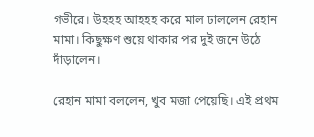গভীরে। উহহহ আহহহ করে মাল ঢাললেন রেহান মামা। কিছুক্ষণ শুয়ে থাকার পর দুই জনে উঠে দাঁড়ালেন।

রেহান মামা বললেন, খুব মজা পেয়েছি। এই প্রথম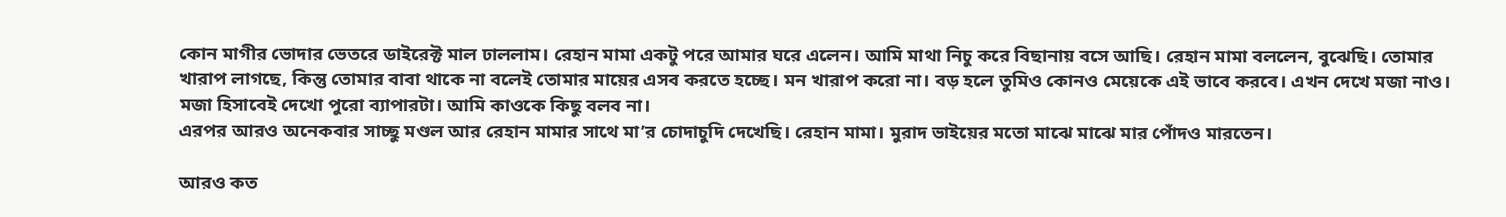কোন মাগীর ভোদার ভেতরে ডাইরেক্ট মাল ঢাললাম। রেহান মামা একটু পরে আমার ঘরে এলেন। আমি মাথা নিচু করে বিছানায় বসে আছি। রেহান মামা বললেন, বুঝেছি। তোমার খারাপ লাগছে, কিন্তু তোমার বাবা থাকে না বলেই তোমার মায়ের এসব করতে হচ্ছে। মন খারাপ করো না। বড় হলে তুমিও কোনও মেয়েকে এই ভাবে করবে। এখন দেখে মজা নাও। মজা হিসাবেই দেখো পুরো ব্যাপারটা। আমি কাওকে কিছু বলব না।
এরপর আরও অনেকবার সাচ্ছু মণ্ডল আর রেহান মামার সাথে মা’র চোদাচুদি দেখেছি। রেহান মামা। মুরাদ ভাইয়ের মতো মাঝে মাঝে মার পোঁদও মারতেন।

আরও কত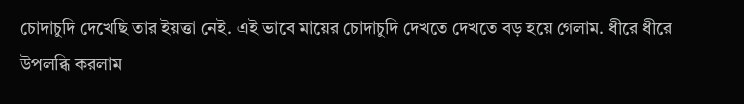চোদাচুদি দেখেছি তার ইয়ত্তা নেই. এই ভাবে মায়ের চোদাচুদি দেখতে দেখতে বড় হয়ে গেলাম. ধীরে ধীরে উপলব্ধি করলাম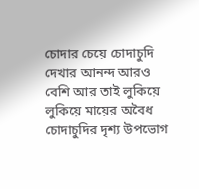চোদার চেয়ে চোদাচুদি দেখার আনন্দ আরও বেশি আর তাই লুকিয়ে লুকিয়ে মায়ের অবৈধ চোদাচুদির দৃশ্য উপভোগ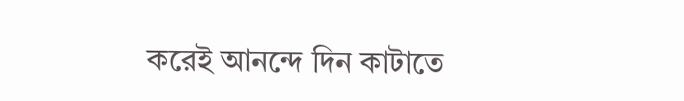করেই আনন্দে দিন কাটাতে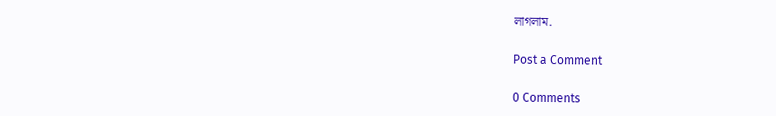লাগলাম.

Post a Comment

0 Comments